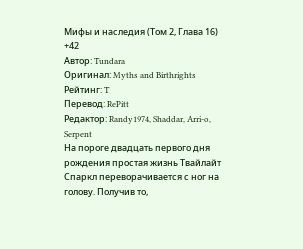Мифы и наследия (Том 2, Глава 16)
+42
Автор: Tundara
Оригинал: Myths and Birthrights
Рейтинг: T
Перевод: RePitt
Редактор: Randy1974, Shaddar, Arri-o, Serpent
На пороге двадцать первого дня рождения простая жизнь Твайлайт Спаркл переворачивается с ног на голову. Получив то,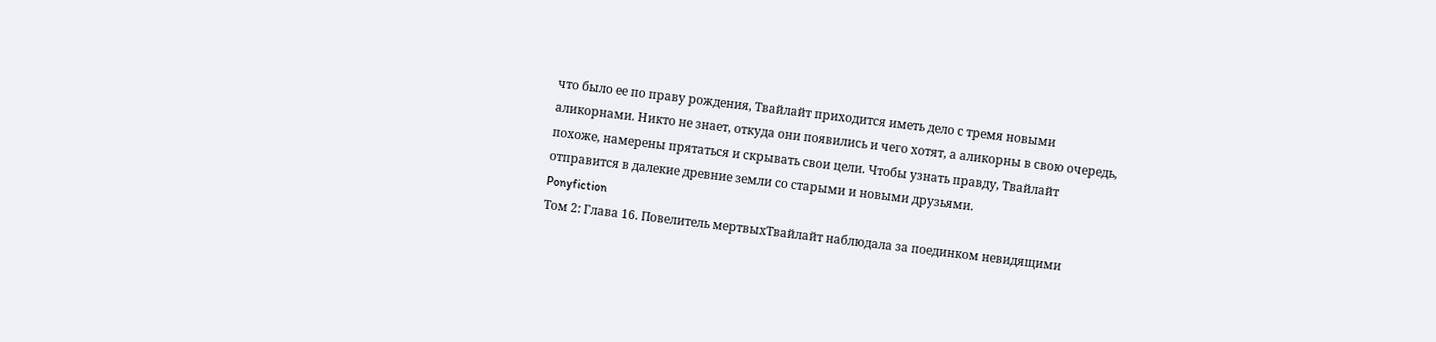что было ее по праву рождения, Твайлайт приходится иметь дело с тремя новыми аликорнами. Никто не знает, откуда они появились и чего хотят, а аликорны в свою очередь, похоже, намерены прятаться и скрывать свои цели. Чтобы узнать правду, Твайлайт отправится в далекие древние земли со старыми и новыми друзьями.
Ponyfiction
Том 2: Глава 16. Повелитель мертвыхТвайлайт наблюдала за поединком невидящими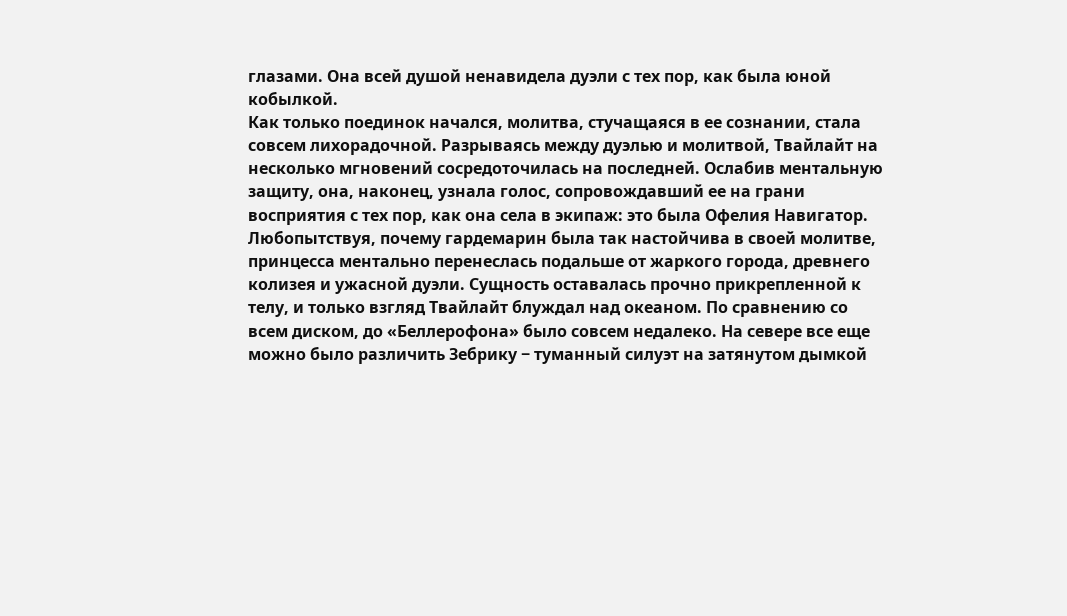глазами. Она всей душой ненавидела дуэли с тех пор, как была юной кобылкой.
Как только поединок начался, молитва, стучащаяся в ее сознании, стала совсем лихорадочной. Разрываясь между дуэлью и молитвой, Твайлайт на несколько мгновений сосредоточилась на последней. Ослабив ментальную защиту, она, наконец, узнала голос, сопровождавший ее на грани восприятия с тех пор, как она села в экипаж: это была Офелия Навигатор.
Любопытствуя, почему гардемарин была так настойчива в своей молитве, принцесса ментально перенеслась подальше от жаркого города, древнего колизея и ужасной дуэли. Сущность оставалась прочно прикрепленной к телу, и только взгляд Твайлайт блуждал над океаном. По сравнению со всем диском, до «Беллерофона» было совсем недалеко. На севере все еще можно было различить Зебрику − туманный силуэт на затянутом дымкой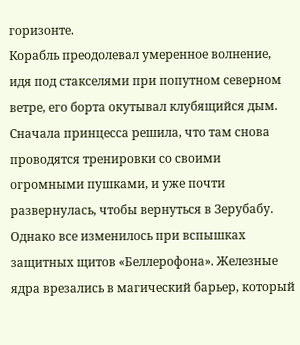горизонте.
Корабль преодолевал умеренное волнение, идя под стакселями при попутном северном ветре, его борта окутывал клубящийся дым. Сначала принцесса решила, что там снова проводятся тренировки со своими огромными пушками, и уже почти развернулась, чтобы вернуться в Зерубабу. Однако все изменилось при вспышках защитных щитов «Беллерофона». Железные ядра врезались в магический барьер, который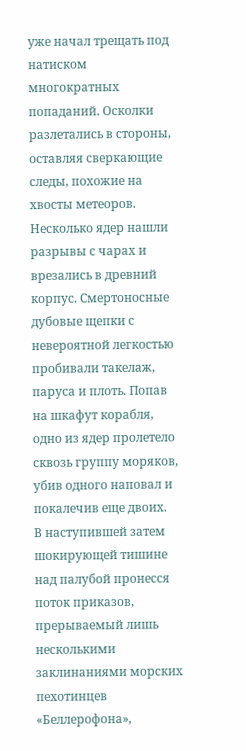уже начал трещать под натиском многократных попаданий. Осколки разлетались в стороны, оставляя сверкающие следы, похожие на хвосты метеоров. Несколько ядер нашли разрывы с чарах и врезались в древний корпус. Смертоносные дубовые щепки с невероятной легкостью пробивали такелаж, паруса и плоть. Попав на шкафут корабля, одно из ядер пролетело сквозь группу моряков, убив одного наповал и покалечив еще двоих.
В наступившей затем шокирующей тишине над палубой пронесся поток приказов, прерываемый лишь несколькими заклинаниями морских пехотинцев «Беллерофона»,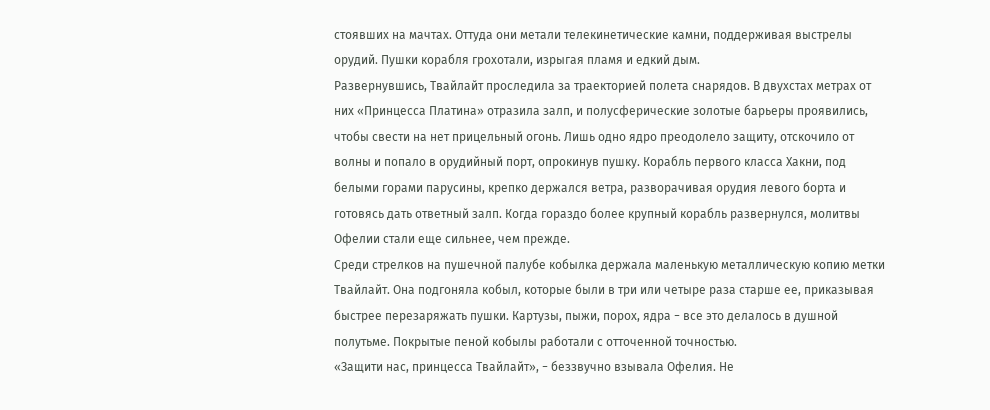стоявших на мачтах. Оттуда они метали телекинетические камни, поддерживая выстрелы орудий. Пушки корабля грохотали, изрыгая пламя и едкий дым.
Развернувшись, Твайлайт проследила за траекторией полета снарядов. В двухстах метрах от них «Принцесса Платина» отразила залп, и полусферические золотые барьеры проявились, чтобы свести на нет прицельный огонь. Лишь одно ядро преодолело защиту, отскочило от волны и попало в орудийный порт, опрокинув пушку. Корабль первого класса Хакни, под белыми горами парусины, крепко держался ветра, разворачивая орудия левого борта и готовясь дать ответный залп. Когда гораздо более крупный корабль развернулся, молитвы Офелии стали еще сильнее, чем прежде.
Среди стрелков на пушечной палубе кобылка держала маленькую металлическую копию метки Твайлайт. Она подгоняла кобыл, которые были в три или четыре раза старше ее, приказывая быстрее перезаряжать пушки. Картузы, пыжи, порох, ядра − все это делалось в душной полутьме. Покрытые пеной кобылы работали с отточенной точностью.
«Защити нас, принцесса Твайлайт», − беззвучно взывала Офелия. Не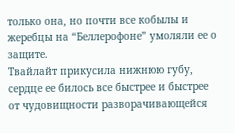только она, но почти все кобылы и жеребцы на “Беллерофоне” умоляли ее о защите.
Твайлайт прикусила нижнюю губу, сердце ее билось все быстрее и быстрее от чудовищности разворачивающейся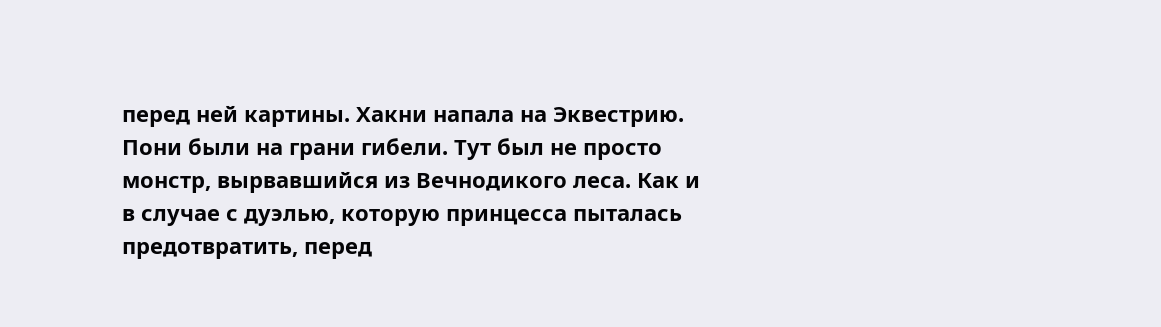перед ней картины. Хакни напала на Эквестрию. Пони были на грани гибели. Тут был не просто монстр, вырвавшийся из Вечнодикого леса. Как и в случае с дуэлью, которую принцесса пыталась предотвратить, перед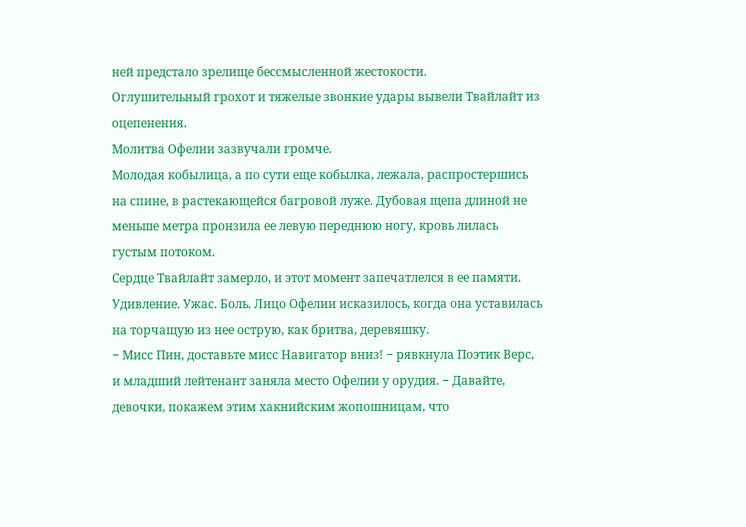ней предстало зрелище бессмысленной жестокости.
Оглушительный грохот и тяжелые звонкие удары вывели Твайлайт из оцепенения.
Молитва Офелии зазвучали громче.
Молодая кобылица, а по сути еще кобылка, лежала, распростершись на спине, в растекающейся багровой луже. Дубовая щепа длиной не меньше метра пронзила ее левую переднюю ногу, кровь лилась густым потоком.
Сердце Твайлайт замерло, и этот момент запечатлелся в ее памяти.
Удивление. Ужас. Боль. Лицо Офелии исказилось, когда она уставилась на торчащую из нее острую, как бритва, деревяшку.
− Мисс Пин, доставьте мисс Навигатор вниз! − рявкнула Поэтик Верс, и младший лейтенант заняла место Офелии у орудия. − Давайте, девочки, покажем этим хакнийским жопошницам, что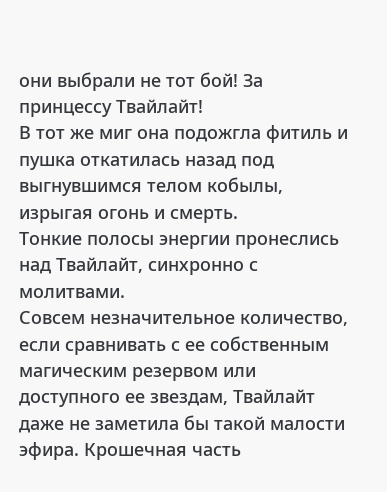они выбрали не тот бой! За принцессу Твайлайт!
В тот же миг она подожгла фитиль и пушка откатилась назад под выгнувшимся телом кобылы, изрыгая огонь и смерть.
Тонкие полосы энергии пронеслись над Твайлайт, синхронно с молитвами.
Совсем незначительное количество, если сравнивать с ее собственным магическим резервом или доступного ее звездам, Твайлайт даже не заметила бы такой малости эфира. Крошечная часть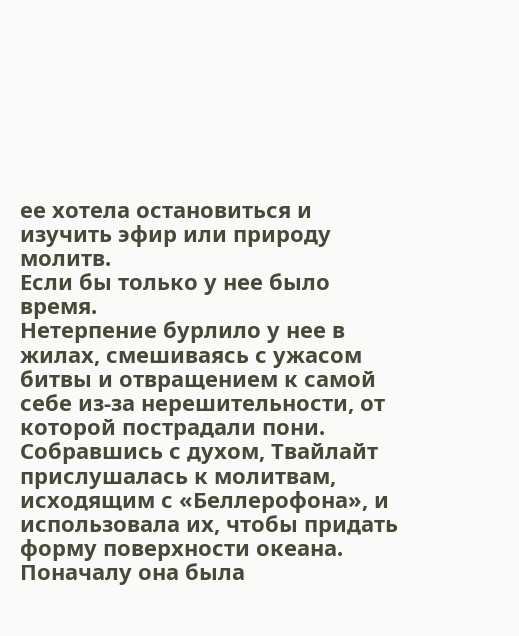ее хотела остановиться и изучить эфир или природу молитв.
Если бы только у нее было время.
Нетерпение бурлило у нее в жилах, смешиваясь с ужасом битвы и отвращением к самой себе из-за нерешительности, от которой пострадали пони.
Собравшись с духом, Твайлайт прислушалась к молитвам, исходящим с «Беллерофона», и использовала их, чтобы придать форму поверхности океана. Поначалу она была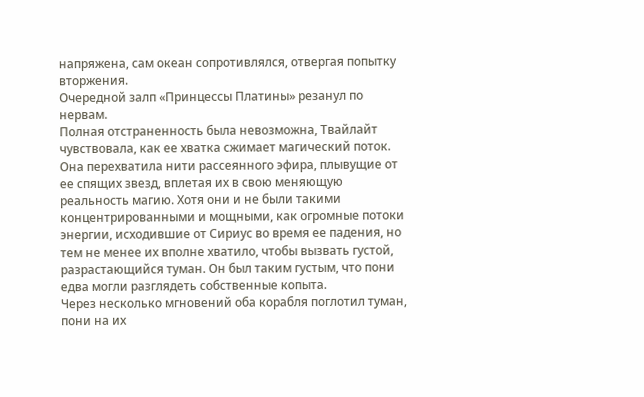напряжена, сам океан сопротивлялся, отвергая попытку вторжения.
Очередной залп «Принцессы Платины» резанул по нервам.
Полная отстраненность была невозможна, Твайлайт чувствовала, как ее хватка сжимает магический поток.
Она перехватила нити рассеянного эфира, плывущие от ее спящих звезд, вплетая их в свою меняющую реальность магию. Хотя они и не были такими концентрированными и мощными, как огромные потоки энергии, исходившие от Сириус во время ее падения, но тем не менее их вполне хватило, чтобы вызвать густой, разрастающийся туман. Он был таким густым, что пони едва могли разглядеть собственные копыта.
Через несколько мгновений оба корабля поглотил туман, пони на их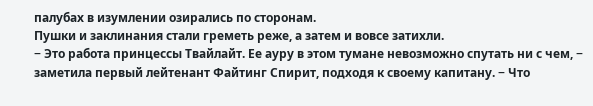палубах в изумлении озирались по сторонам.
Пушки и заклинания стали греметь реже, а затем и вовсе затихли.
− Это работа принцессы Твайлайт. Ее ауру в этом тумане невозможно спутать ни с чем, − заметила первый лейтенант Файтинг Спирит, подходя к своему капитану. − Что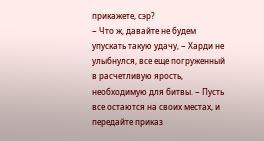прикажете, сэр?
− Что ж, давайте не будем упускать такую удачу, − Харди не улыбнулся, все еще погруженный в расчетливую ярость, необходимую для битвы. − Пусть все остаются на своих местах, и передайте приказ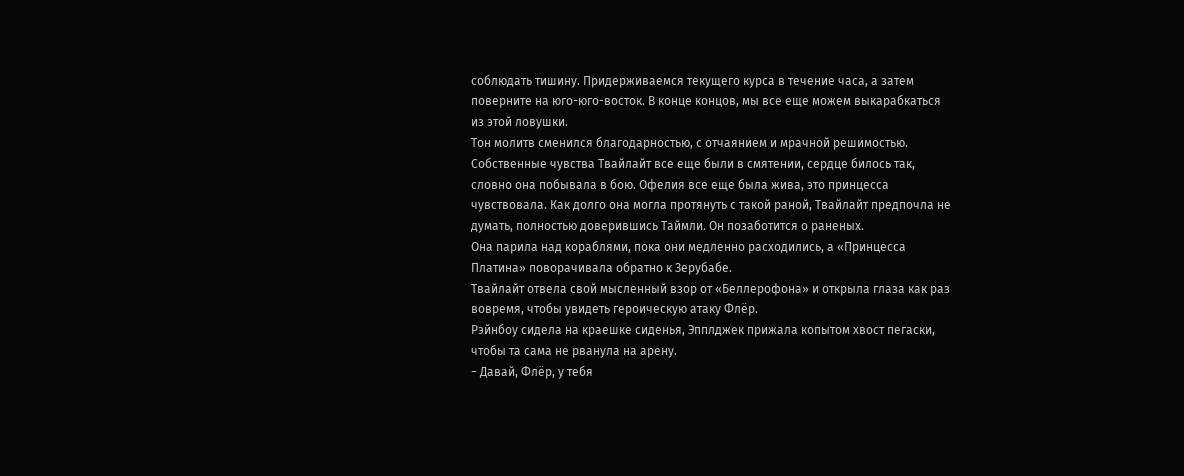соблюдать тишину. Придерживаемся текущего курса в течение часа, а затем поверните на юго-юго-восток. В конце концов, мы все еще можем выкарабкаться из этой ловушки.
Тон молитв сменился благодарностью, с отчаянием и мрачной решимостью. Собственные чувства Твайлайт все еще были в смятении, сердце билось так, словно она побывала в бою. Офелия все еще была жива, это принцесса чувствовала. Как долго она могла протянуть с такой раной, Твайлайт предпочла не думать, полностью доверившись Таймли. Он позаботится о раненых.
Она парила над кораблями, пока они медленно расходились, а «Принцесса Платина» поворачивала обратно к Зерубабе.
Твайлайт отвела свой мысленный взор от «Беллерофона» и открыла глаза как раз вовремя, чтобы увидеть героическую атаку Флёр.
Рэйнбоу сидела на краешке сиденья, Эпплджек прижала копытом хвост пегаски, чтобы та сама не рванула на арену.
− Давай, Флёр, у тебя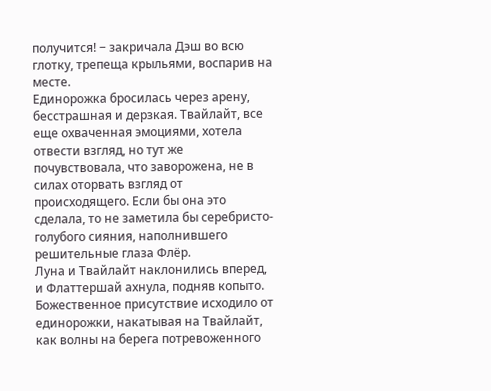получится! − закричала Дэш во всю глотку, трепеща крыльями, воспарив на месте.
Единорожка бросилась через арену, бесстрашная и дерзкая. Твайлайт, все еще охваченная эмоциями, хотела отвести взгляд, но тут же почувствовала, что заворожена, не в силах оторвать взгляд от происходящего. Если бы она это сделала, то не заметила бы серебристо-голубого сияния, наполнившего решительные глаза Флёр.
Луна и Твайлайт наклонились вперед, и Флаттершай ахнула, подняв копыто.
Божественное присутствие исходило от единорожки, накатывая на Твайлайт, как волны на берега потревоженного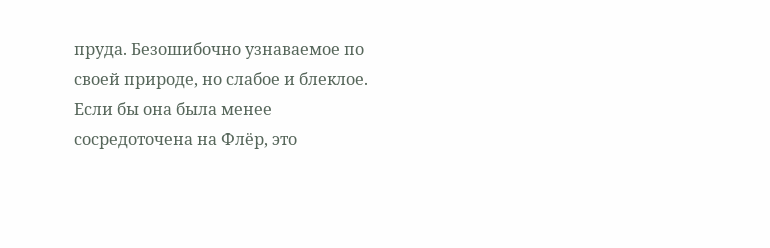пруда. Безошибочно узнаваемое по своей природе, но слабое и блеклое. Если бы она была менее сосредоточена на Флёр, это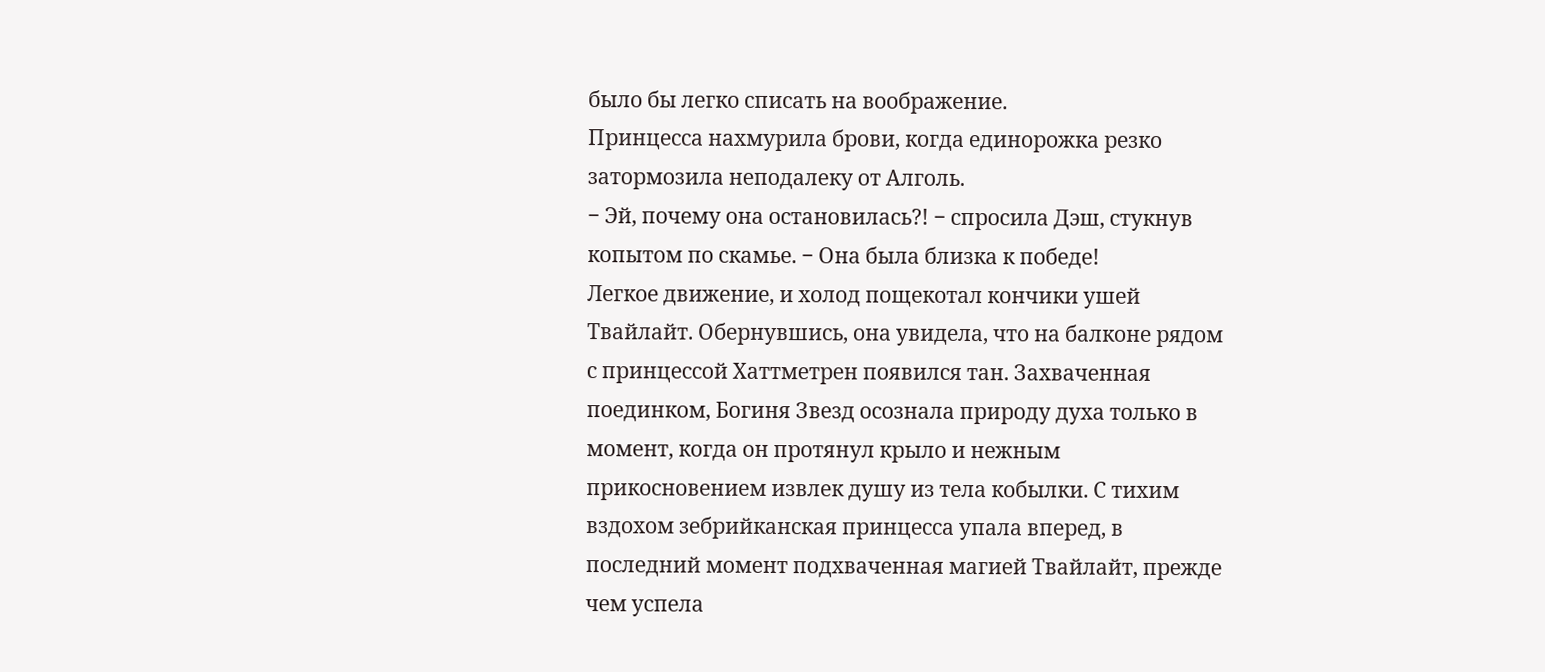было бы легко списать на воображение.
Принцесса нахмурила брови, когда единорожка резко затормозила неподалеку от Алголь.
− Эй, почему она остановилась?! − спросила Дэш, стукнув копытом по скамье. − Она была близка к победе!
Легкое движение, и холод пощекотал кончики ушей Твайлайт. Обернувшись, она увидела, что на балконе рядом с принцессой Хаттметрен появился тан. Захваченная поединком, Богиня Звезд осознала природу духа только в момент, когда он протянул крыло и нежным прикосновением извлек душу из тела кобылки. С тихим вздохом зебрийканская принцесса упала вперед, в последний момент подхваченная магией Твайлайт, прежде чем успела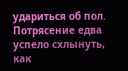удариться об пол.
Потрясение едва успело схлынуть, как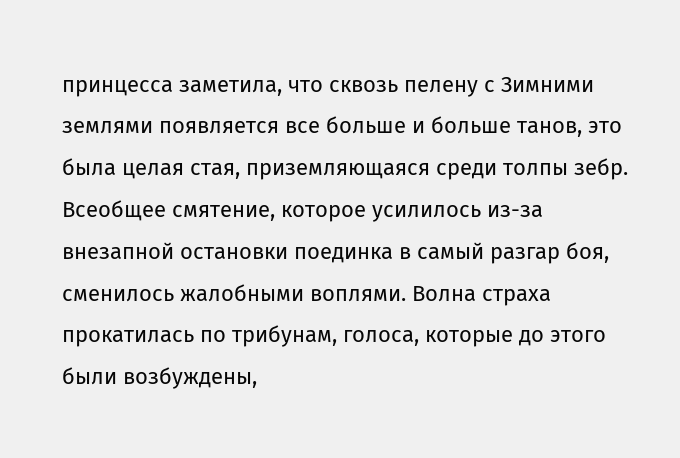принцесса заметила, что сквозь пелену с Зимними землями появляется все больше и больше танов, это была целая стая, приземляющаяся среди толпы зебр. Всеобщее смятение, которое усилилось из-за внезапной остановки поединка в самый разгар боя, сменилось жалобными воплями. Волна страха прокатилась по трибунам, голоса, которые до этого были возбуждены,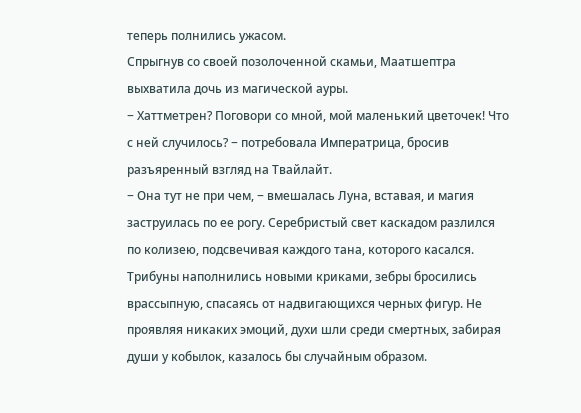теперь полнились ужасом.
Спрыгнув со своей позолоченной скамьи, Маатшептра выхватила дочь из магической ауры.
− Хаттметрен? Поговори со мной, мой маленький цветочек! Что с ней случилось? − потребовала Императрица, бросив разъяренный взгляд на Твайлайт.
− Она тут не при чем, − вмешалась Луна, вставая, и магия заструилась по ее рогу. Серебристый свет каскадом разлился по колизею, подсвечивая каждого тана, которого касался. Трибуны наполнились новыми криками, зебры бросились врассыпную, спасаясь от надвигающихся черных фигур. Не проявляя никаких эмоций, духи шли среди смертных, забирая души у кобылок, казалось бы случайным образом.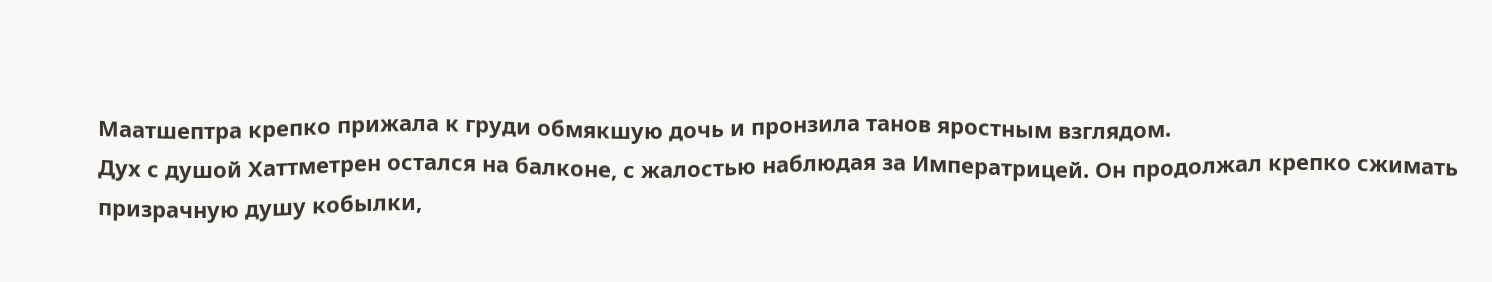Маатшептра крепко прижала к груди обмякшую дочь и пронзила танов яростным взглядом.
Дух с душой Хаттметрен остался на балконе, с жалостью наблюдая за Императрицей. Он продолжал крепко сжимать призрачную душу кобылки,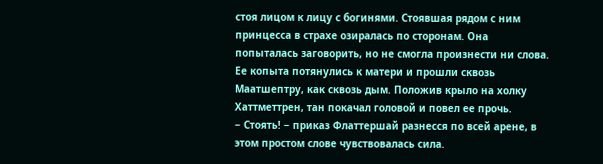стоя лицом к лицу с богинями. Стоявшая рядом с ним принцесса в страхе озиралась по сторонам. Она попыталась заговорить, но не смогла произнести ни слова. Ее копыта потянулись к матери и прошли сквозь Маатшептру, как сквозь дым. Положив крыло на холку Хаттметтрен, тан покачал головой и повел ее прочь.
− Стоять! − приказ Флаттершай разнесся по всей арене, в этом простом слове чувствовалась сила.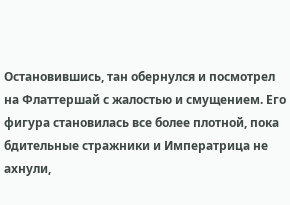Остановившись, тан обернулся и посмотрел на Флаттершай с жалостью и смущением. Его фигура становилась все более плотной, пока бдительные стражники и Императрица не ахнули,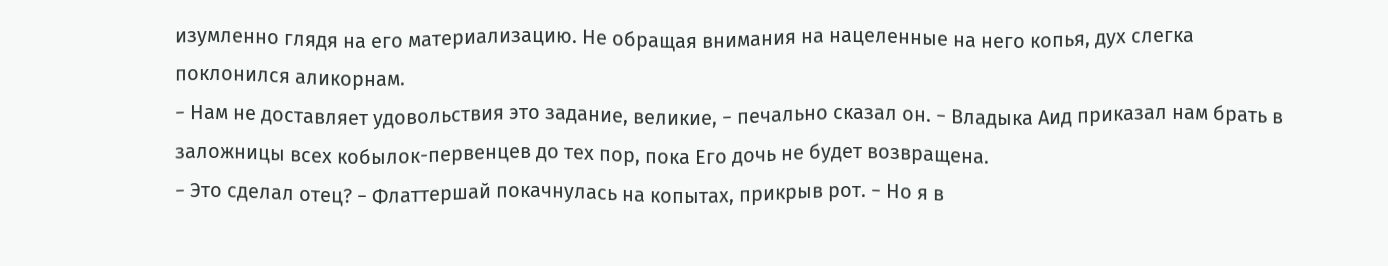изумленно глядя на его материализацию. Не обращая внимания на нацеленные на него копья, дух слегка поклонился аликорнам.
− Нам не доставляет удовольствия это задание, великие, − печально сказал он. − Владыка Аид приказал нам брать в заложницы всех кобылок-первенцев до тех пор, пока Его дочь не будет возвращена.
− Это сделал отец? − Флаттершай покачнулась на копытах, прикрыв рот. − Но я в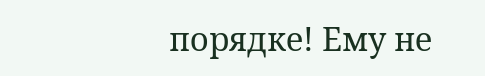порядке! Ему не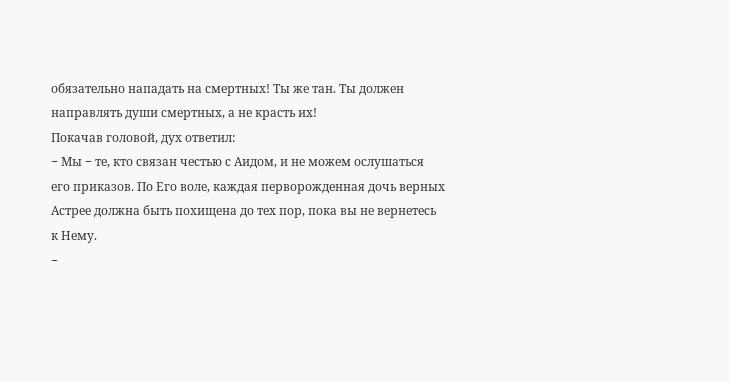обязательно нападать на смертных! Ты же тан. Ты должен направлять души смертных, а не красть их!
Покачав головой, дух ответил:
− Мы − те, кто связан честью с Аидом, и не можем ослушаться его приказов. По Его воле, каждая перворожденная дочь верных Астрее должна быть похищена до тех пор, пока вы не вернетесь к Нему.
−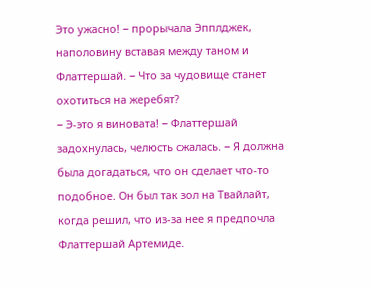Это ужасно! − прорычала Эпплджек, наполовину вставая между таном и Флаттершай. − Что за чудовище станет охотиться на жеребят?
− Э-это я виновата! − Флаттершай задохнулась, челюсть сжалась. − Я должна была догадаться, что он сделает что-то подобное. Он был так зол на Твайлайт, когда решил, что из-за нее я предпочла Флаттершай Артемиде.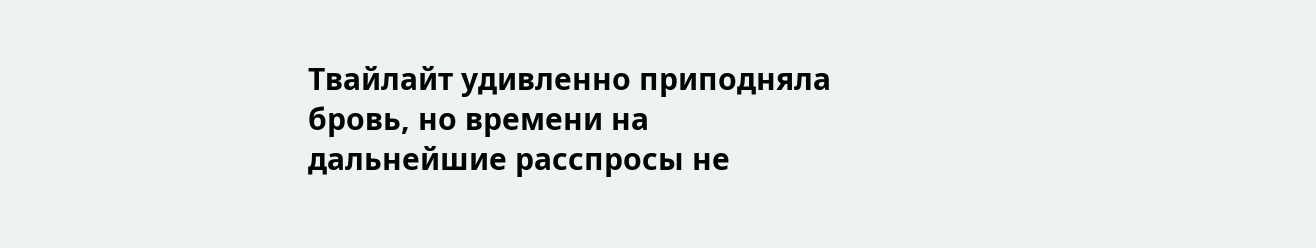Твайлайт удивленно приподняла бровь, но времени на дальнейшие расспросы не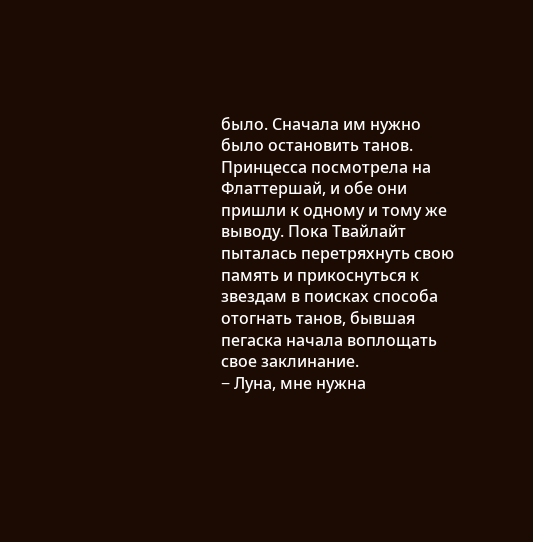было. Сначала им нужно было остановить танов. Принцесса посмотрела на Флаттершай, и обе они пришли к одному и тому же выводу. Пока Твайлайт пыталась перетряхнуть свою память и прикоснуться к звездам в поисках способа отогнать танов, бывшая пегаска начала воплощать свое заклинание.
− Луна, мне нужна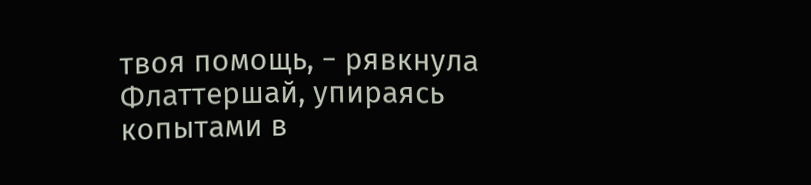твоя помощь, − рявкнула Флаттершай, упираясь копытами в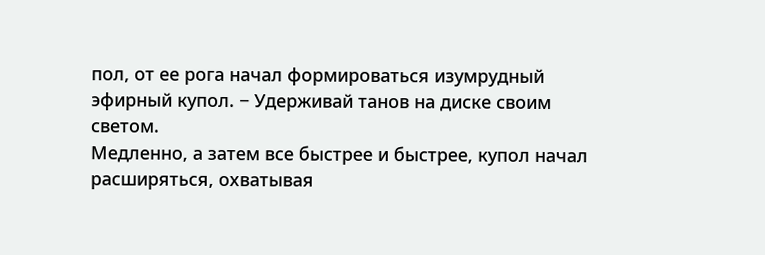пол, от ее рога начал формироваться изумрудный эфирный купол. − Удерживай танов на диске своим светом.
Медленно, а затем все быстрее и быстрее, купол начал расширяться, охватывая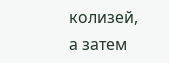колизей, а затем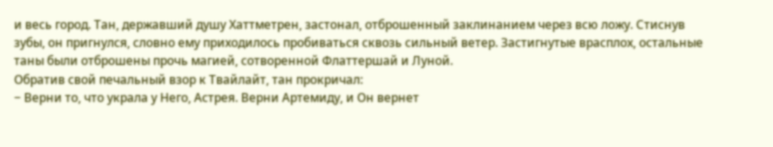и весь город. Тан, державший душу Хаттметрен, застонал, отброшенный заклинанием через всю ложу. Стиснув зубы, он пригнулся, словно ему приходилось пробиваться сквозь сильный ветер. Застигнутые врасплох, остальные таны были отброшены прочь магией, сотворенной Флаттершай и Луной.
Обратив свой печальный взор к Твайлайт, тан прокричал:
− Верни то, что украла у Него, Астрея. Верни Артемиду, и Он вернет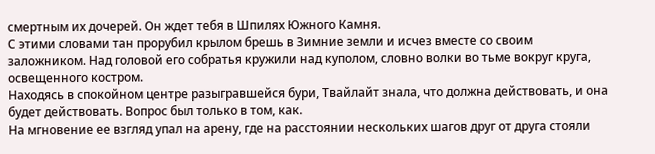смертным их дочерей. Он ждет тебя в Шпилях Южного Камня.
С этими словами тан прорубил крылом брешь в Зимние земли и исчез вместе со своим заложником. Над головой его собратья кружили над куполом, словно волки во тьме вокруг круга, освещенного костром.
Находясь в спокойном центре разыгравшейся бури, Твайлайт знала, что должна действовать, и она будет действовать. Вопрос был только в том, как.
На мгновение ее взгляд упал на арену, где на расстоянии нескольких шагов друг от друга стояли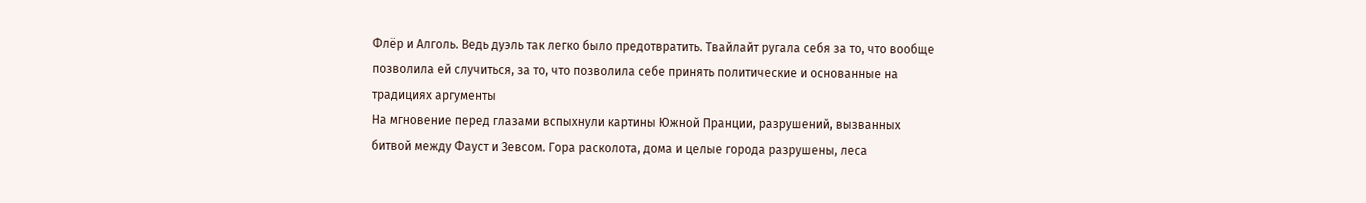Флёр и Алголь. Ведь дуэль так легко было предотвратить. Твайлайт ругала себя за то, что вообще позволила ей случиться, за то, что позволила себе принять политические и основанные на традициях аргументы
На мгновение перед глазами вспыхнули картины Южной Пранции, разрушений, вызванных битвой между Фауст и Зевсом. Гора расколота, дома и целые города разрушены, леса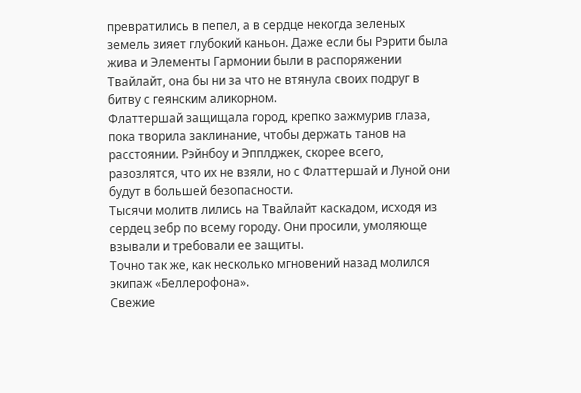превратились в пепел, а в сердце некогда зеленых земель зияет глубокий каньон. Даже если бы Рэрити была жива и Элементы Гармонии были в распоряжении Твайлайт, она бы ни за что не втянула своих подруг в битву с геянским аликорном.
Флаттершай защищала город, крепко зажмурив глаза, пока творила заклинание, чтобы держать танов на расстоянии. Рэйнбоу и Эпплджек, скорее всего, разозлятся, что их не взяли, но с Флаттершай и Луной они будут в большей безопасности.
Тысячи молитв лились на Твайлайт каскадом, исходя из сердец зебр по всему городу. Они просили, умоляюще взывали и требовали ее защиты.
Точно так же, как несколько мгновений назад молился экипаж «Беллерофона».
Свежие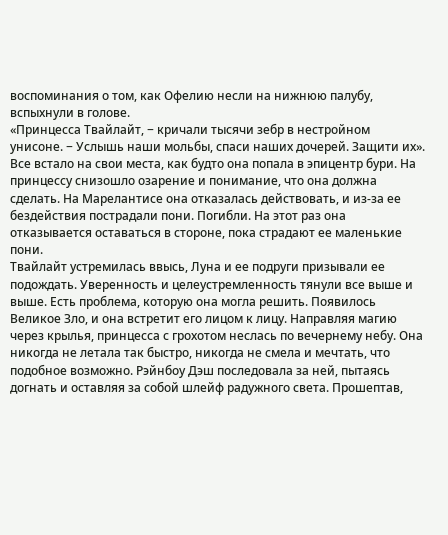воспоминания о том, как Офелию несли на нижнюю палубу, вспыхнули в голове.
«Принцесса Твайлайт, − кричали тысячи зебр в нестройном унисоне. − Услышь наши мольбы, спаси наших дочерей. Защити их».
Все встало на свои места, как будто она попала в эпицентр бури. На принцессу снизошло озарение и понимание, что она должна сделать. На Марелантисе она отказалась действовать, и из-за ее бездействия пострадали пони. Погибли. На этот раз она отказывается оставаться в стороне, пока страдают ее маленькие пони.
Твайлайт устремилась ввысь, Луна и ее подруги призывали ее подождать. Уверенность и целеустремленность тянули все выше и выше. Есть проблема, которую она могла решить. Появилось Великое Зло, и она встретит его лицом к лицу. Направляя магию через крылья, принцесса с грохотом неслась по вечернему небу. Она никогда не летала так быстро, никогда не смела и мечтать, что подобное возможно. Рэйнбоу Дэш последовала за ней, пытаясь догнать и оставляя за собой шлейф радужного света. Прошептав,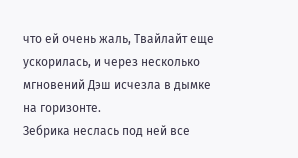что ей очень жаль, Твайлайт еще ускорилась, и через несколько мгновений Дэш исчезла в дымке на горизонте.
Зебрика неслась под ней все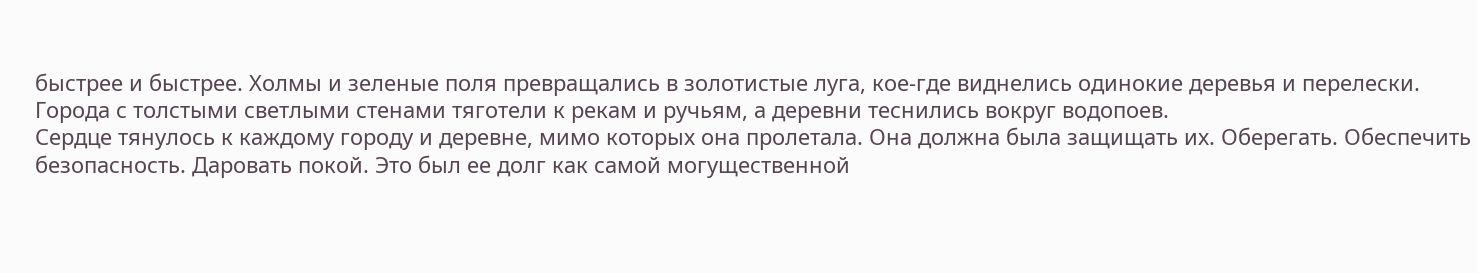быстрее и быстрее. Холмы и зеленые поля превращались в золотистые луга, кое-где виднелись одинокие деревья и перелески. Города с толстыми светлыми стенами тяготели к рекам и ручьям, а деревни теснились вокруг водопоев.
Сердце тянулось к каждому городу и деревне, мимо которых она пролетала. Она должна была защищать их. Оберегать. Обеспечить безопасность. Даровать покой. Это был ее долг как самой могущественной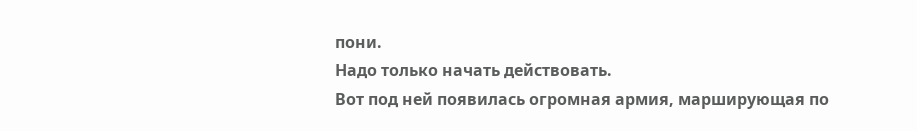пони.
Надо только начать действовать.
Вот под ней появилась огромная армия, марширующая по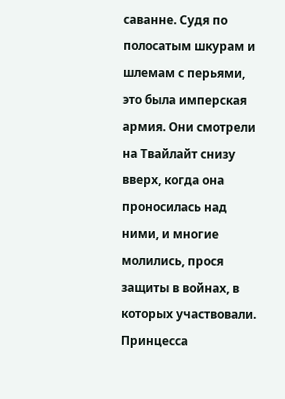саванне. Судя по полосатым шкурам и шлемам с перьями, это была имперская армия. Они смотрели на Твайлайт снизу вверх, когда она проносилась над ними, и многие молились, прося защиты в войнах, в которых участвовали.
Принцесса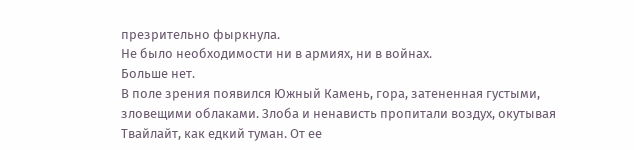презрительно фыркнула.
Не было необходимости ни в армиях, ни в войнах.
Больше нет.
В поле зрения появился Южный Камень, гора, затененная густыми, зловещими облаками. Злоба и ненависть пропитали воздух, окутывая Твайлайт, как едкий туман. От ее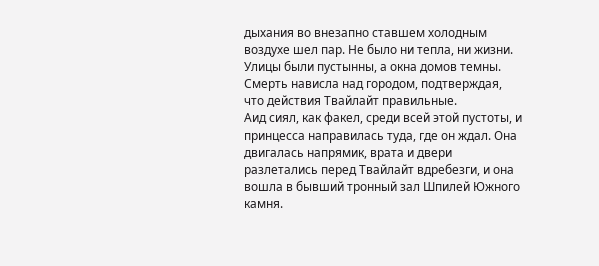дыхания во внезапно ставшем холодным воздухе шел пар. Не было ни тепла, ни жизни. Улицы были пустынны, а окна домов темны. Смерть нависла над городом, подтверждая, что действия Твайлайт правильные.
Аид сиял, как факел, среди всей этой пустоты, и принцесса направилась туда, где он ждал. Она двигалась напрямик, врата и двери разлетались перед Твайлайт вдребезги, и она вошла в бывший тронный зал Шпилей Южного камня.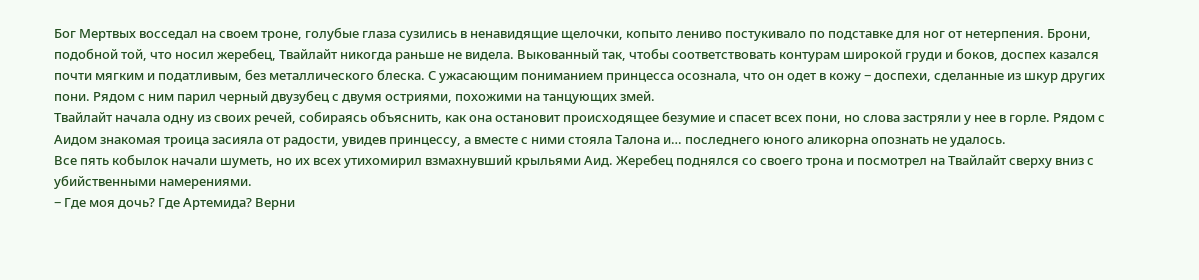Бог Мертвых восседал на своем троне, голубые глаза сузились в ненавидящие щелочки, копыто лениво постукивало по подставке для ног от нетерпения. Брони, подобной той, что носил жеребец, Твайлайт никогда раньше не видела. Выкованный так, чтобы соответствовать контурам широкой груди и боков, доспех казался почти мягким и податливым, без металлического блеска. С ужасающим пониманием принцесса осознала, что он одет в кожу − доспехи, сделанные из шкур других пони. Рядом с ним парил черный двузубец с двумя остриями, похожими на танцующих змей.
Твайлайт начала одну из своих речей, собираясь объяснить, как она остановит происходящее безумие и спасет всех пони, но слова застряли у нее в горле. Рядом с Аидом знакомая троица засияла от радости, увидев принцессу, а вместе с ними стояла Талона и… последнего юного аликорна опознать не удалось.
Все пять кобылок начали шуметь, но их всех утихомирил взмахнувший крыльями Аид. Жеребец поднялся со своего трона и посмотрел на Твайлайт сверху вниз с убийственными намерениями.
− Где моя дочь? Где Артемида? Верни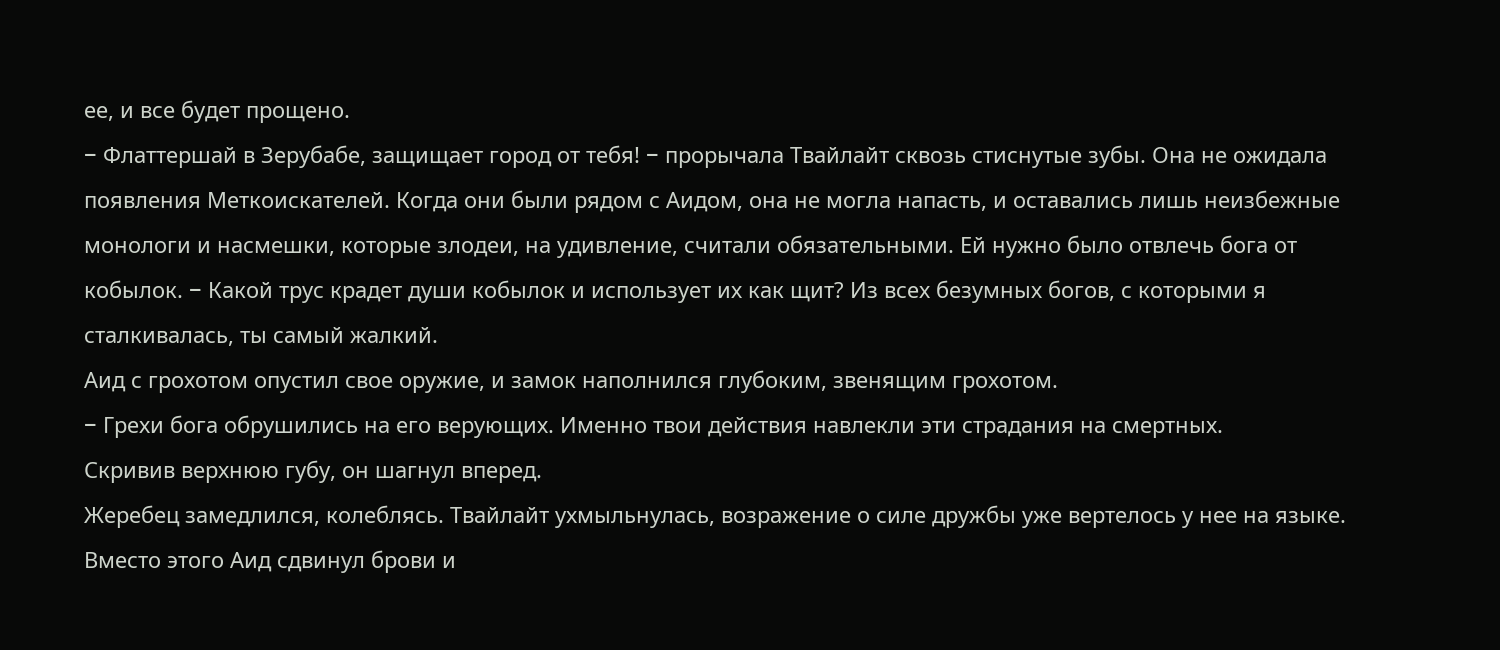ее, и все будет прощено.
− Флаттершай в Зерубабе, защищает город от тебя! − прорычала Твайлайт сквозь стиснутые зубы. Она не ожидала появления Меткоискателей. Когда они были рядом с Аидом, она не могла напасть, и оставались лишь неизбежные монологи и насмешки, которые злодеи, на удивление, считали обязательными. Ей нужно было отвлечь бога от кобылок. − Какой трус крадет души кобылок и использует их как щит? Из всех безумных богов, с которыми я сталкивалась, ты самый жалкий.
Аид с грохотом опустил свое оружие, и замок наполнился глубоким, звенящим грохотом.
− Грехи бога обрушились на его верующих. Именно твои действия навлекли эти страдания на смертных.
Скривив верхнюю губу, он шагнул вперед.
Жеребец замедлился, колеблясь. Твайлайт ухмыльнулась, возражение о силе дружбы уже вертелось у нее на языке. Вместо этого Аид сдвинул брови и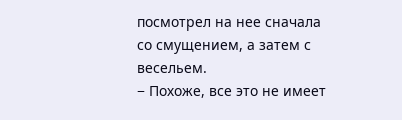посмотрел на нее сначала со смущением, а затем с весельем.
− Похоже, все это не имеет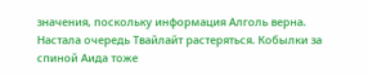значения, поскольку информация Алголь верна.
Настала очередь Твайлайт растеряться. Кобылки за спиной Аида тоже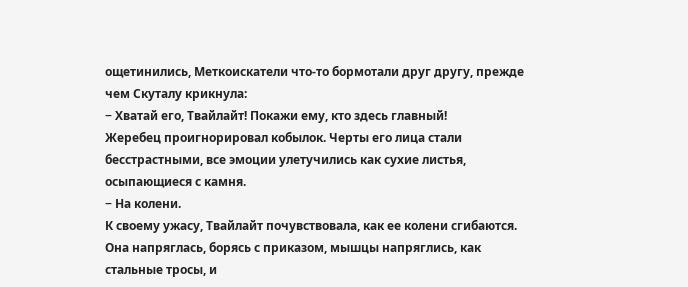ощетинились, Меткоискатели что-то бормотали друг другу, прежде чем Скуталу крикнула:
− Хватай его, Твайлайт! Покажи ему, кто здесь главный!
Жеребец проигнорировал кобылок. Черты его лица стали бесстрастными, все эмоции улетучились как сухие листья, осыпающиеся с камня.
− На колени.
К своему ужасу, Твайлайт почувствовала, как ее колени сгибаются. Она напряглась, борясь с приказом, мышцы напряглись, как стальные тросы, и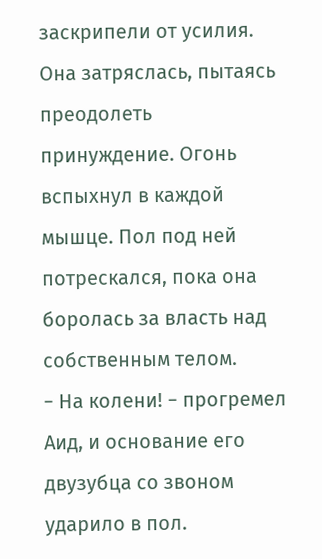заскрипели от усилия. Она затряслась, пытаясь преодолеть принуждение. Огонь вспыхнул в каждой мышце. Пол под ней потрескался, пока она боролась за власть над собственным телом.
− На колени! − прогремел Аид, и основание его двузубца со звоном ударило в пол.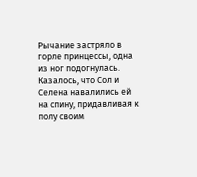Рычание застряло в горле принцессы, одна из ног подогнулась. Казалось, что Сол и Селена навалились ей на спину, придавливая к полу своим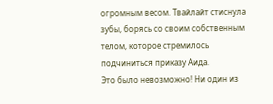огромным весом. Твайлайт стиснула зубы, борясь со своим собственным телом, которое стремилось подчиниться приказу Аида.
Это было невозможно! Ни один из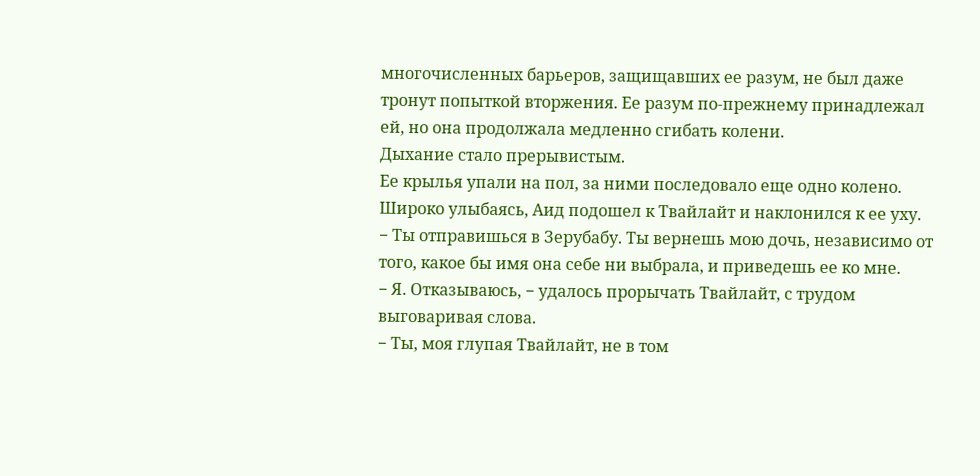многочисленных барьеров, защищавших ее разум, не был даже тронут попыткой вторжения. Ее разум по-прежнему принадлежал ей, но она продолжала медленно сгибать колени.
Дыхание стало прерывистым.
Ее крылья упали на пол, за ними последовало еще одно колено.
Широко улыбаясь, Аид подошел к Твайлайт и наклонился к ее уху.
− Ты отправишься в Зерубабу. Ты вернешь мою дочь, независимо от того, какое бы имя она себе ни выбрала, и приведешь ее ко мне.
− Я. Отказываюсь, − удалось прорычать Твайлайт, с трудом выговаривая слова.
− Ты, моя глупая Твайлайт, не в том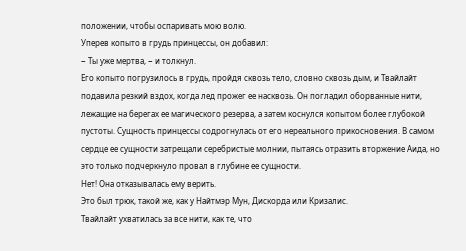положении, чтобы оспаривать мою волю.
Уперев копыто в грудь принцессы, он добавил:
− Ты уже мертва, − и толкнул.
Его копыто погрузилось в грудь, пройдя сквозь тело, словно сквозь дым, и Твайлайт подавила резкий вздох, когда лед прожег ее насквозь. Он погладил оборванные нити, лежащие на берегах ее магического резерва, а затем коснулся копытом более глубокой пустоты. Сущность принцессы содрогнулась от его нереального прикосновения. В самом сердце ее сущности затрещали серебристые молнии, пытаясь отразить вторжение Аида, но это только подчеркнуло провал в глубине ее сущности.
Нет! Она отказывалась ему верить.
Это был трюк, такой же, как у Найтмэр Мун, Дискорда или Кризалис.
Твайлайт ухватилась за все нити, как те, что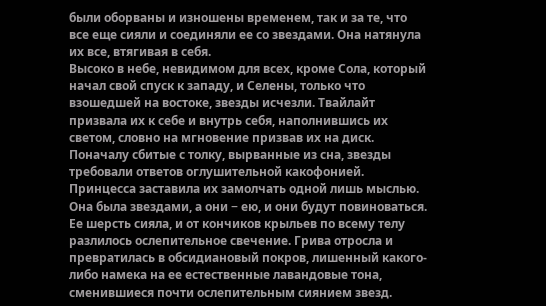были оборваны и изношены временем, так и за те, что все еще сияли и соединяли ее со звездами. Она натянула их все, втягивая в себя.
Высоко в небе, невидимом для всех, кроме Сола, который начал свой спуск к западу, и Селены, только что взошедшей на востоке, звезды исчезли. Твайлайт призвала их к себе и внутрь себя, наполнившись их светом, словно на мгновение призвав их на диск. Поначалу сбитые с толку, вырванные из сна, звезды требовали ответов оглушительной какофонией. Принцесса заставила их замолчать одной лишь мыслью. Она была звездами, а они − ею, и они будут повиноваться.
Ее шерсть сияла, и от кончиков крыльев по всему телу разлилось ослепительное свечение. Грива отросла и превратилась в обсидиановый покров, лишенный какого-либо намека на ее естественные лавандовые тона, сменившиеся почти ослепительным сиянием звезд.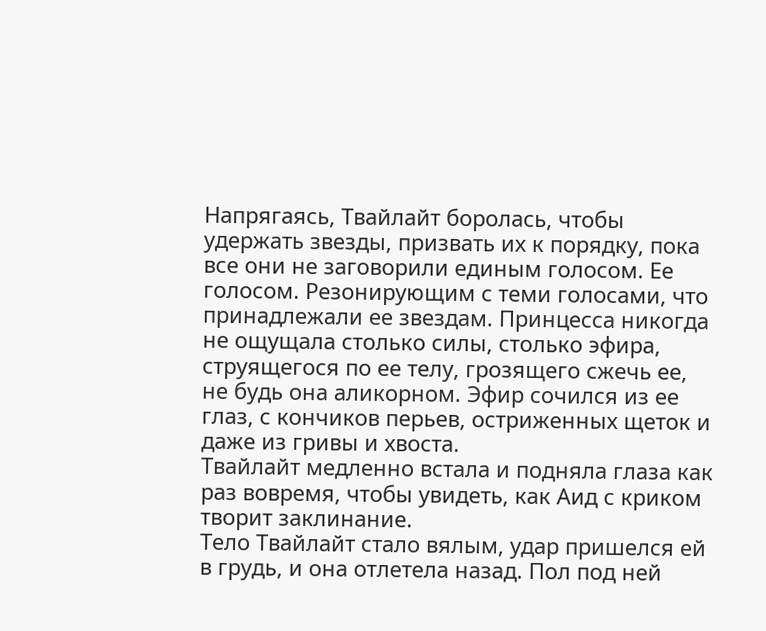Напрягаясь, Твайлайт боролась, чтобы удержать звезды, призвать их к порядку, пока все они не заговорили единым голосом. Ее голосом. Резонирующим с теми голосами, что принадлежали ее звездам. Принцесса никогда не ощущала столько силы, столько эфира, струящегося по ее телу, грозящего сжечь ее, не будь она аликорном. Эфир сочился из ее глаз, с кончиков перьев, остриженных щеток и даже из гривы и хвоста.
Твайлайт медленно встала и подняла глаза как раз вовремя, чтобы увидеть, как Аид с криком творит заклинание.
Тело Твайлайт стало вялым, удар пришелся ей в грудь, и она отлетела назад. Пол под ней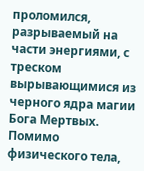проломился, разрываемый на части энергиями, с треском вырывающимися из черного ядра магии Бога Мертвых. Помимо физического тела,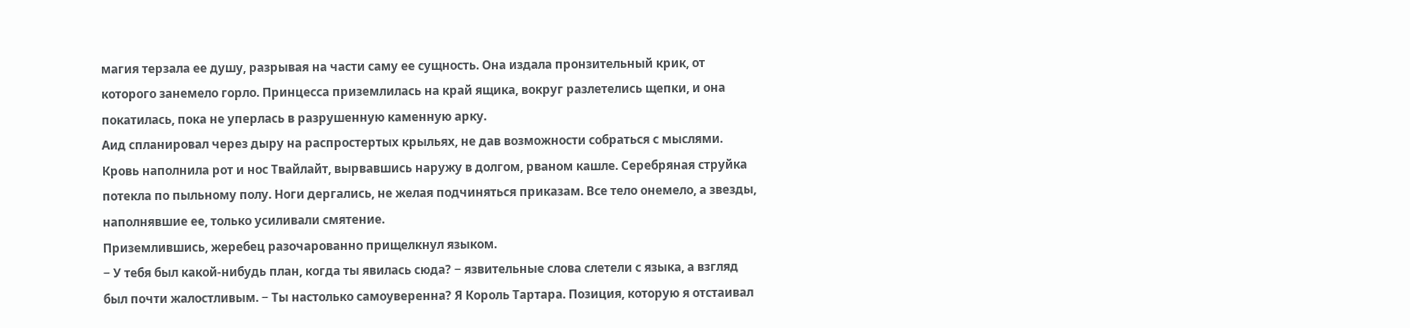магия терзала ее душу, разрывая на части саму ее сущность. Она издала пронзительный крик, от которого занемело горло. Принцесса приземлилась на край ящика, вокруг разлетелись щепки, и она покатилась, пока не уперлась в разрушенную каменную арку.
Аид спланировал через дыру на распростертых крыльях, не дав возможности собраться с мыслями.
Кровь наполнила рот и нос Твайлайт, вырвавшись наружу в долгом, рваном кашле. Серебряная струйка потекла по пыльному полу. Ноги дергались, не желая подчиняться приказам. Все тело онемело, а звезды, наполнявшие ее, только усиливали смятение.
Приземлившись, жеребец разочарованно прищелкнул языком.
− У тебя был какой-нибудь план, когда ты явилась сюда? − язвительные слова слетели с языка, а взгляд был почти жалостливым. − Ты настолько самоуверенна? Я Король Тартара. Позиция, которую я отстаивал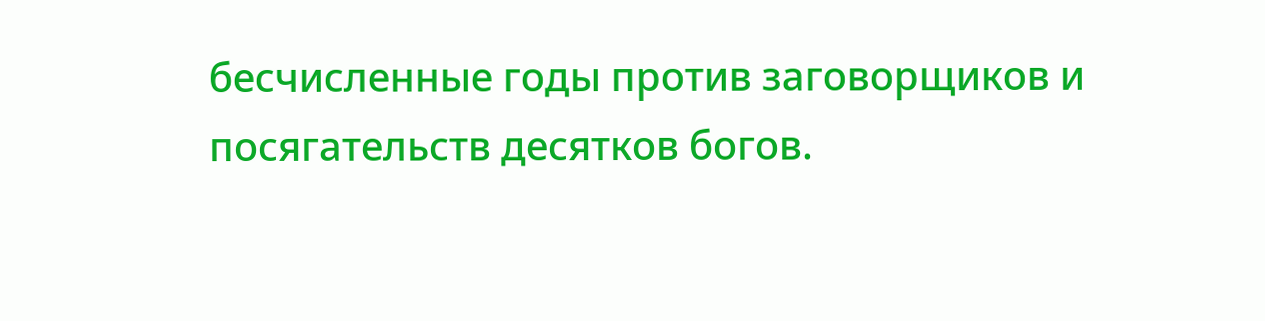бесчисленные годы против заговорщиков и посягательств десятков богов.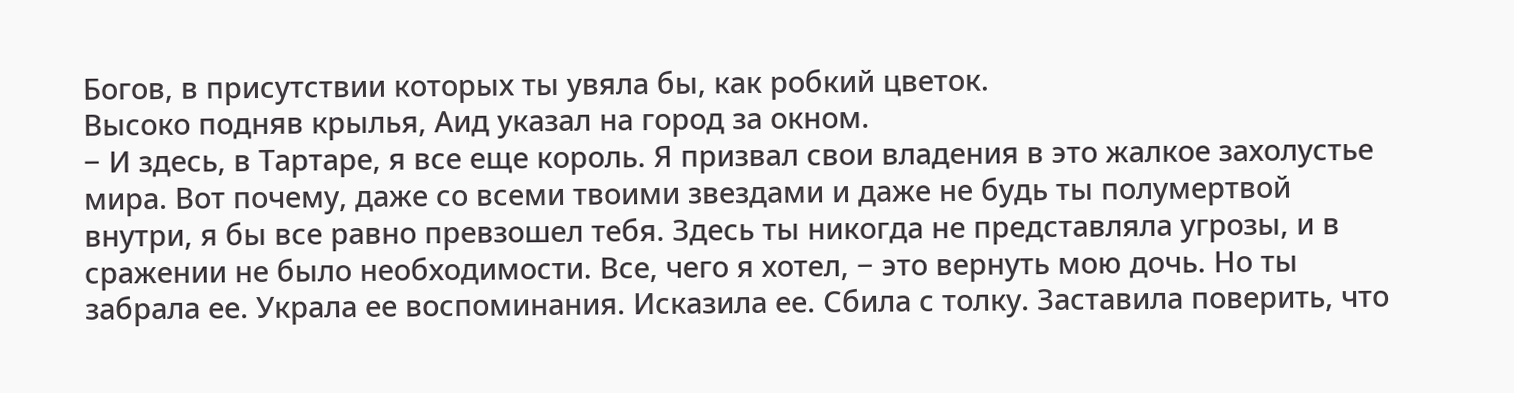Богов, в присутствии которых ты увяла бы, как робкий цветок.
Высоко подняв крылья, Аид указал на город за окном.
− И здесь, в Тартаре, я все еще король. Я призвал свои владения в это жалкое захолустье мира. Вот почему, даже со всеми твоими звездами и даже не будь ты полумертвой внутри, я бы все равно превзошел тебя. Здесь ты никогда не представляла угрозы, и в сражении не было необходимости. Все, чего я хотел, − это вернуть мою дочь. Но ты забрала ее. Украла ее воспоминания. Исказила ее. Сбила с толку. Заставила поверить, что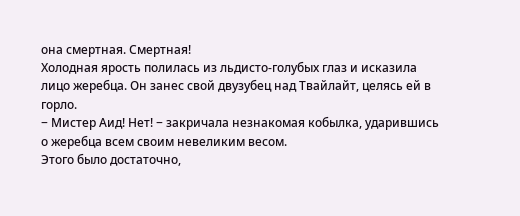она смертная. Смертная!
Холодная ярость полилась из льдисто-голубых глаз и исказила лицо жеребца. Он занес свой двузубец над Твайлайт, целясь ей в горло.
− Мистер Аид! Нет! − закричала незнакомая кобылка, ударившись о жеребца всем своим невеликим весом.
Этого было достаточно,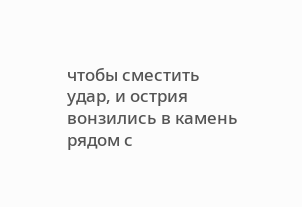чтобы сместить удар, и острия вонзились в камень рядом с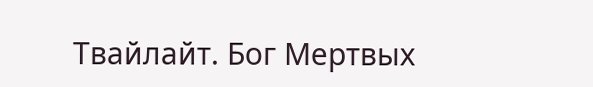Твайлайт. Бог Мертвых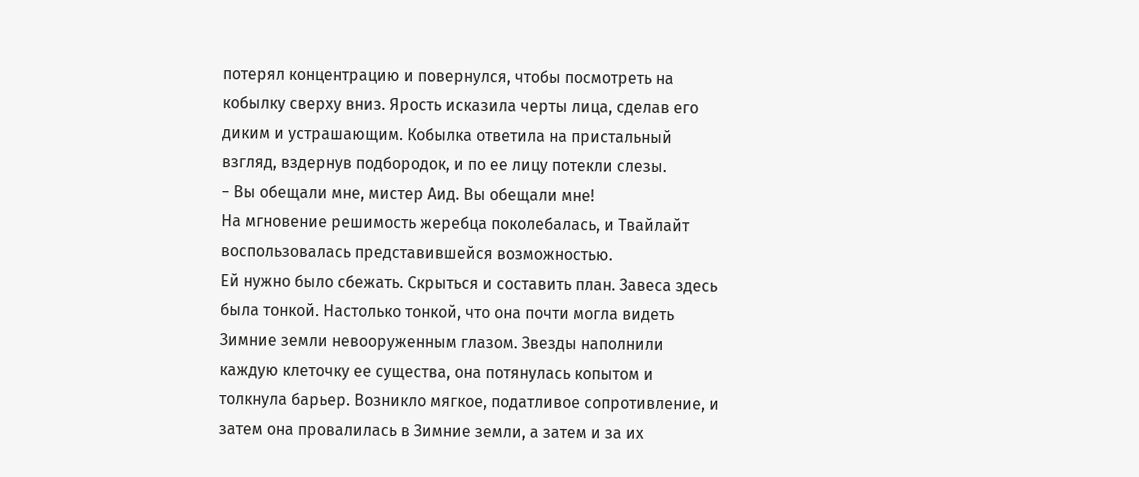потерял концентрацию и повернулся, чтобы посмотреть на кобылку сверху вниз. Ярость исказила черты лица, сделав его диким и устрашающим. Кобылка ответила на пристальный взгляд, вздернув подбородок, и по ее лицу потекли слезы.
− Вы обещали мне, мистер Аид. Вы обещали мне!
На мгновение решимость жеребца поколебалась, и Твайлайт воспользовалась представившейся возможностью.
Ей нужно было сбежать. Скрыться и составить план. Завеса здесь была тонкой. Настолько тонкой, что она почти могла видеть Зимние земли невооруженным глазом. Звезды наполнили каждую клеточку ее существа, она потянулась копытом и толкнула барьер. Возникло мягкое, податливое сопротивление, и затем она провалилась в Зимние земли, а затем и за их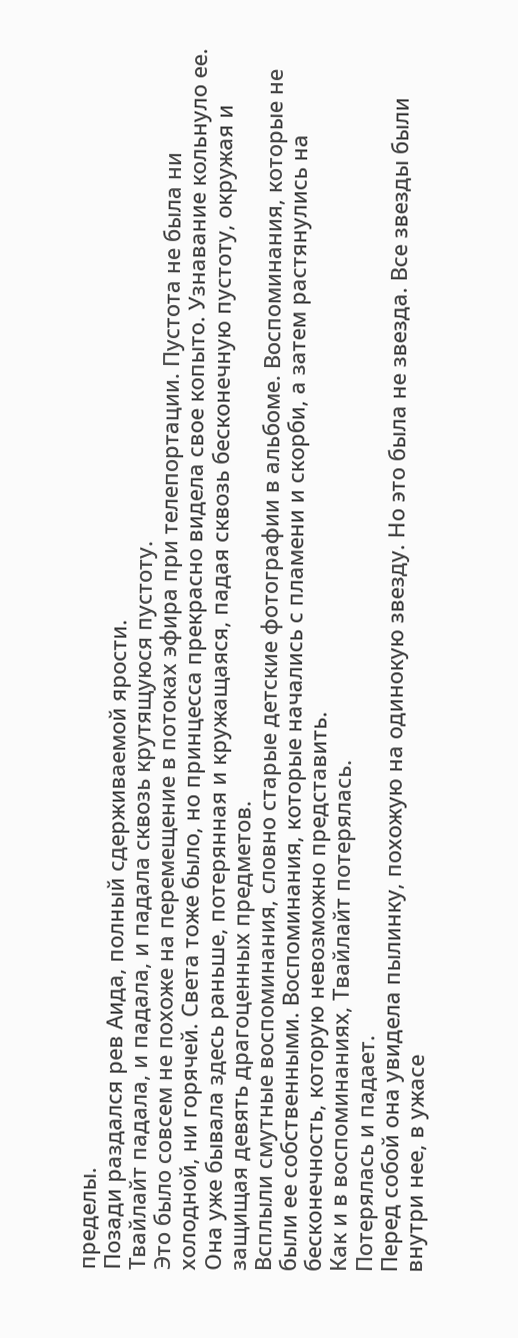пределы.
Позади раздался рев Аида, полный сдерживаемой ярости.
Твайлайт падала, и падала, и падала сквозь крутящуюся пустоту.
Это было совсем не похоже на перемещение в потоках эфира при телепортации. Пустота не была ни холодной, ни горячей. Света тоже было, но принцесса прекрасно видела свое копыто. Узнавание кольнуло ее. Она уже бывала здесь раньше, потерянная и кружащаяся, падая сквозь бесконечную пустоту, окружая и защищая девять драгоценных предметов.
Всплыли смутные воспоминания, словно старые детские фотографии в альбоме. Воспоминания, которые не были ее собственными. Воспоминания, которые начались с пламени и скорби, а затем растянулись на бесконечность, которую невозможно представить.
Как и в воспоминаниях, Твайлайт потерялась.
Потерялась и падает.
Перед собой она увидела пылинку, похожую на одинокую звезду. Но это была не звезда. Все звезды были внутри нее, в ужасе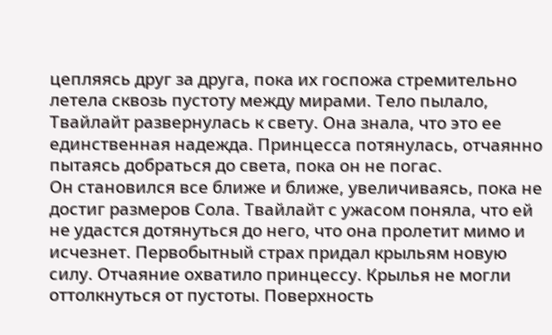цепляясь друг за друга, пока их госпожа стремительно летела сквозь пустоту между мирами. Тело пылало, Твайлайт развернулась к свету. Она знала, что это ее единственная надежда. Принцесса потянулась, отчаянно пытаясь добраться до света, пока он не погас.
Он становился все ближе и ближе, увеличиваясь, пока не достиг размеров Сола. Твайлайт с ужасом поняла, что ей не удастся дотянуться до него, что она пролетит мимо и исчезнет. Первобытный страх придал крыльям новую силу. Отчаяние охватило принцессу. Крылья не могли оттолкнуться от пустоты. Поверхность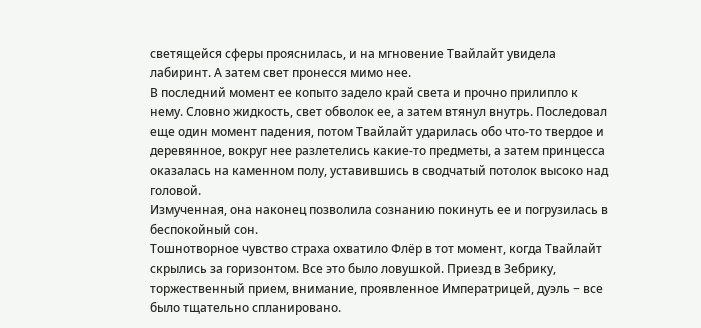светящейся сферы прояснилась, и на мгновение Твайлайт увидела лабиринт. А затем свет пронесся мимо нее.
В последний момент ее копыто задело край света и прочно прилипло к нему. Словно жидкость, свет обволок ее, а затем втянул внутрь. Последовал еще один момент падения, потом Твайлайт ударилась обо что-то твердое и деревянное, вокруг нее разлетелись какие-то предметы, а затем принцесса оказалась на каменном полу, уставившись в сводчатый потолок высоко над головой.
Измученная, она наконец позволила сознанию покинуть ее и погрузилась в беспокойный сон.
Тошнотворное чувство страха охватило Флёр в тот момент, когда Твайлайт скрылись за горизонтом. Все это было ловушкой. Приезд в Зебрику, торжественный прием, внимание, проявленное Императрицей, дуэль − все было тщательно спланировано.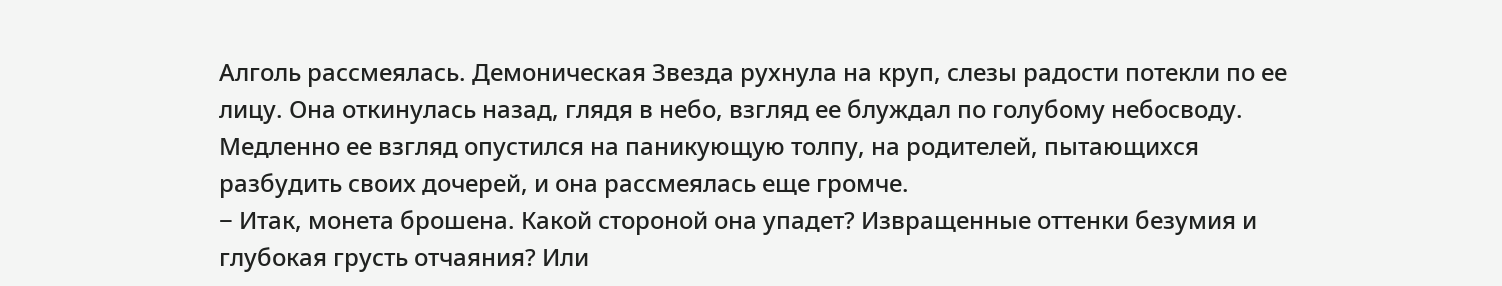Алголь рассмеялась. Демоническая Звезда рухнула на круп, слезы радости потекли по ее лицу. Она откинулась назад, глядя в небо, взгляд ее блуждал по голубому небосводу. Медленно ее взгляд опустился на паникующую толпу, на родителей, пытающихся разбудить своих дочерей, и она рассмеялась еще громче.
− Итак, монета брошена. Какой стороной она упадет? Извращенные оттенки безумия и глубокая грусть отчаяния? Или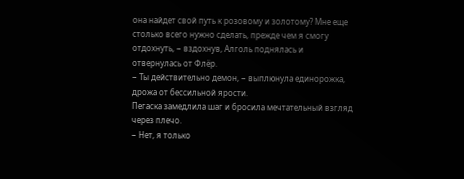она найдет свой путь к розовому и золотому? Мне еще столько всего нужно сделать, прежде чем я смогу отдохнуть, − вздохнув, Алголь поднялась и отвернулась от Флёр.
− Ты действительно демон, − выплюнула единорожка, дрожа от бессильной ярости.
Пегаска замедлила шаг и бросила мечтательный взгляд через плечо.
− Нет, я только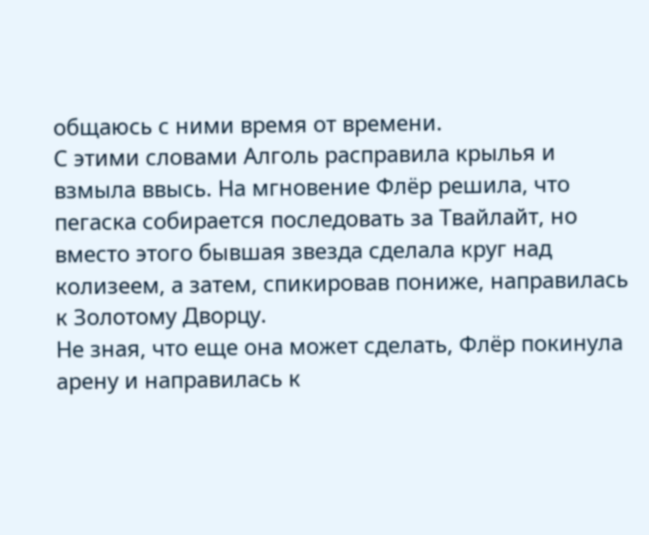общаюсь с ними время от времени.
С этими словами Алголь расправила крылья и взмыла ввысь. На мгновение Флёр решила, что пегаска собирается последовать за Твайлайт, но вместо этого бывшая звезда сделала круг над колизеем, а затем, спикировав пониже, направилась к Золотому Дворцу.
Не зная, что еще она может сделать, Флёр покинула арену и направилась к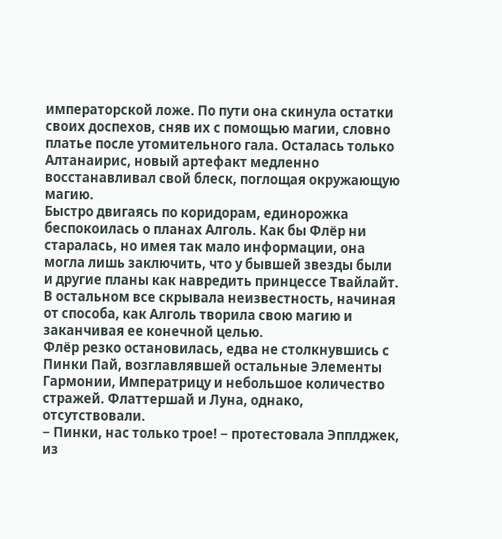императорской ложе. По пути она скинула остатки своих доспехов, сняв их с помощью магии, словно платье после утомительного гала. Осталась только Алтанаирис, новый артефакт медленно восстанавливал свой блеск, поглощая окружающую магию.
Быстро двигаясь по коридорам, единорожка беспокоилась о планах Алголь. Как бы Флёр ни старалась, но имея так мало информации, она могла лишь заключить, что у бывшей звезды были и другие планы как навредить принцессе Твайлайт. В остальном все скрывала неизвестность, начиная от способа, как Алголь творила свою магию и заканчивая ее конечной целью.
Флёр резко остановилась, едва не столкнувшись с Пинки Пай, возглавлявшей остальные Элементы Гармонии, Императрицу и небольшое количество стражей. Флаттершай и Луна, однако, отсутствовали.
− Пинки, нас только трое! − протестовала Эпплджек, из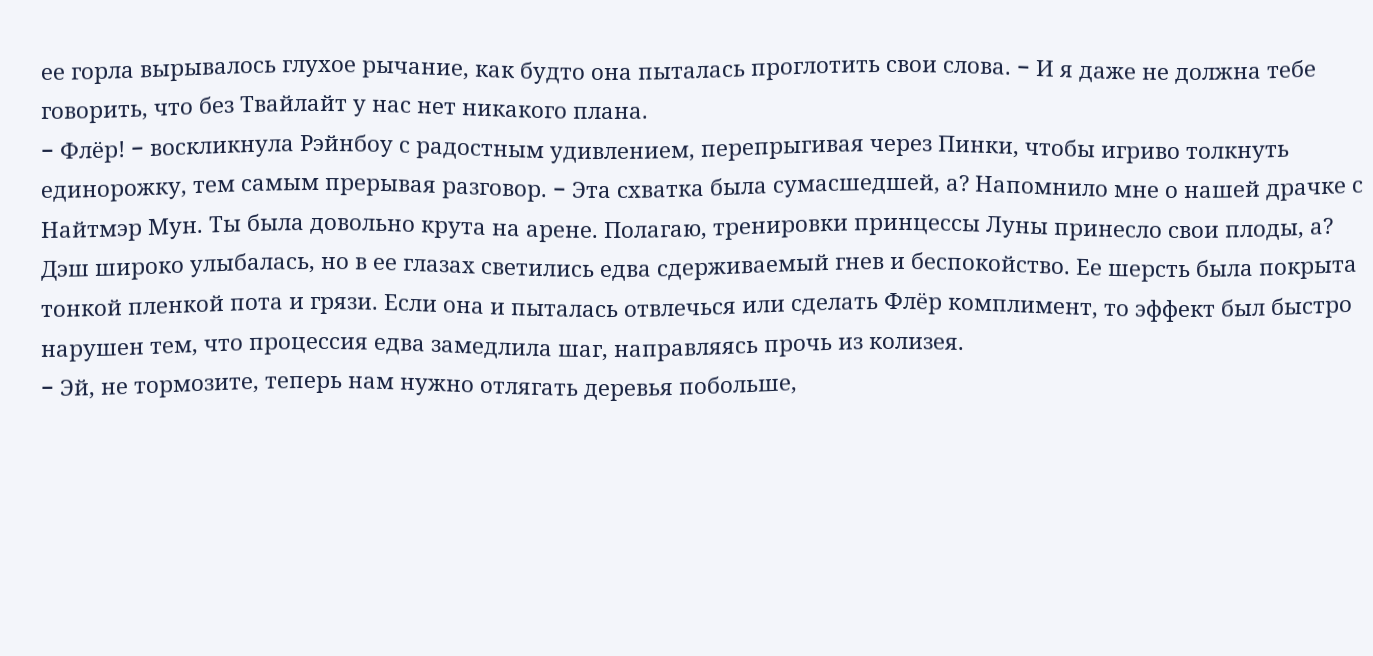ее горла вырывалось глухое рычание, как будто она пыталась проглотить свои слова. − И я даже не должна тебе говорить, что без Твайлайт у нас нет никакого плана.
− Флёр! − воскликнула Рэйнбоу с радостным удивлением, перепрыгивая через Пинки, чтобы игриво толкнуть единорожку, тем самым прерывая разговор. − Эта схватка была сумасшедшей, а? Напомнило мне о нашей драчке с Найтмэр Мун. Ты была довольно крута на арене. Полагаю, тренировки принцессы Луны принесло свои плоды, а?
Дэш широко улыбалась, но в ее глазах светились едва сдерживаемый гнев и беспокойство. Ее шерсть была покрыта тонкой пленкой пота и грязи. Если она и пыталась отвлечься или сделать Флёр комплимент, то эффект был быстро нарушен тем, что процессия едва замедлила шаг, направляясь прочь из колизея.
− Эй, не тормозите, теперь нам нужно отлягать деревья побольше,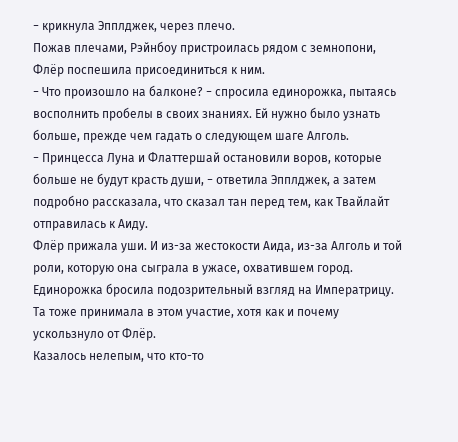− крикнула Эпплджек, через плечо.
Пожав плечами, Рэйнбоу пристроилась рядом с земнопони, Флёр поспешила присоединиться к ним.
− Что произошло на балконе? − спросила единорожка, пытаясь восполнить пробелы в своих знаниях. Ей нужно было узнать больше, прежде чем гадать о следующем шаге Алголь.
− Принцесса Луна и Флаттершай остановили воров, которые больше не будут красть души, − ответила Эпплджек, а затем подробно рассказала, что сказал тан перед тем, как Твайлайт отправилась к Аиду.
Флёр прижала уши. И из-за жестокости Аида, из-за Алголь и той роли, которую она сыграла в ужасе, охватившем город. Единорожка бросила подозрительный взгляд на Императрицу. Та тоже принимала в этом участие, хотя как и почему ускользнуло от Флёр.
Казалось нелепым, что кто-то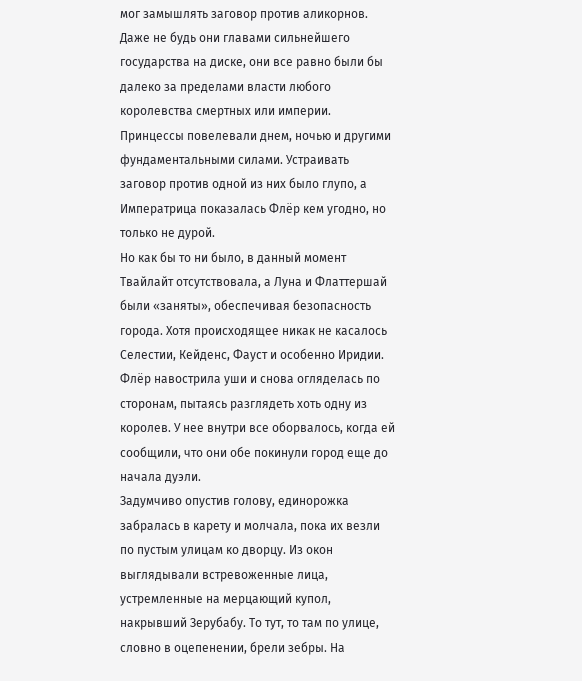мог замышлять заговор против аликорнов. Даже не будь они главами сильнейшего государства на диске, они все равно были бы далеко за пределами власти любого королевства смертных или империи. Принцессы повелевали днем, ночью и другими фундаментальными силами. Устраивать заговор против одной из них было глупо, а Императрица показалась Флёр кем угодно, но только не дурой.
Но как бы то ни было, в данный момент Твайлайт отсутствовала, а Луна и Флаттершай были «заняты», обеспечивая безопасность города. Хотя происходящее никак не касалось Селестии, Кейденс, Фауст и особенно Иридии. Флёр навострила уши и снова огляделась по сторонам, пытаясь разглядеть хоть одну из королев. У нее внутри все оборвалось, когда ей сообщили, что они обе покинули город еще до начала дуэли.
Задумчиво опустив голову, единорожка забралась в карету и молчала, пока их везли по пустым улицам ко дворцу. Из окон выглядывали встревоженные лица, устремленные на мерцающий купол, накрывший Зерубабу. То тут, то там по улице, словно в оцепенении, брели зебры. На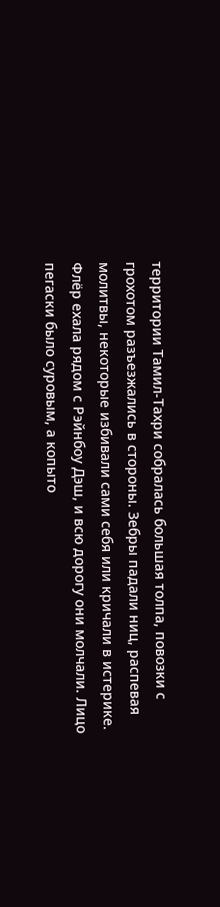территории Тамил-Тахри собралась большая толпа, повозки с грохотом разъезжались в стороны. Зебры падали ниц, распевая молитвы, некоторые избивали сами себя или кричали в истерике.
Флёр ехала рядом с Рэйнбоу Дэш, и всю дорогу они молчали. Лицо пегаски было суровым, а копыто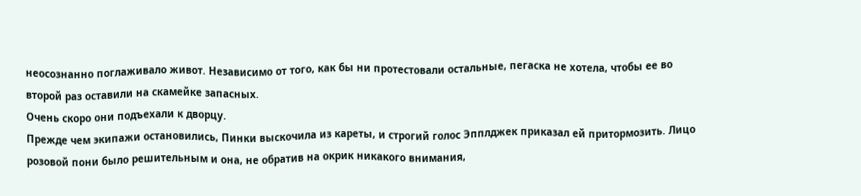неосознанно поглаживало живот. Независимо от того, как бы ни протестовали остальные, пегаска не хотела, чтобы ее во второй раз оставили на скамейке запасных.
Очень скоро они подъехали к дворцу.
Прежде чем экипажи остановились, Пинки выскочила из кареты, и строгий голос Эпплджек приказал ей притормозить. Лицо розовой пони было решительным и она, не обратив на окрик никакого внимания,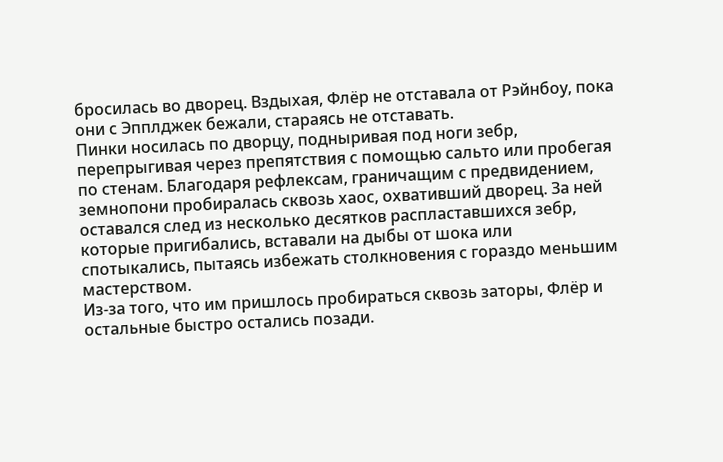бросилась во дворец. Вздыхая, Флёр не отставала от Рэйнбоу, пока они с Эпплджек бежали, стараясь не отставать.
Пинки носилась по дворцу, подныривая под ноги зебр, перепрыгивая через препятствия с помощью сальто или пробегая по стенам. Благодаря рефлексам, граничащим с предвидением, земнопони пробиралась сквозь хаос, охвативший дворец. За ней оставался след из несколько десятков распластавшихся зебр, которые пригибались, вставали на дыбы от шока или спотыкались, пытаясь избежать столкновения с гораздо меньшим мастерством.
Из-за того, что им пришлось пробираться сквозь заторы, Флёр и остальные быстро остались позади.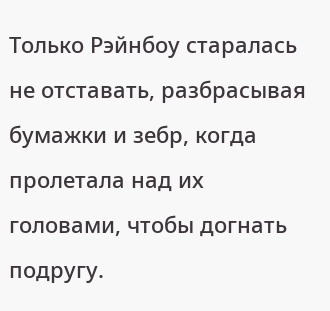Только Рэйнбоу старалась не отставать, разбрасывая бумажки и зебр, когда пролетала над их головами, чтобы догнать подругу.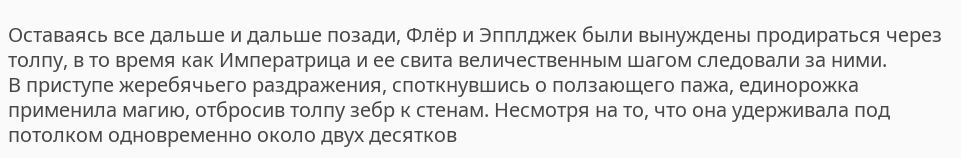Оставаясь все дальше и дальше позади, Флёр и Эпплджек были вынуждены продираться через толпу, в то время как Императрица и ее свита величественным шагом следовали за ними.
В приступе жеребячьего раздражения, споткнувшись о ползающего пажа, единорожка применила магию, отбросив толпу зебр к стенам. Несмотря на то, что она удерживала под потолком одновременно около двух десятков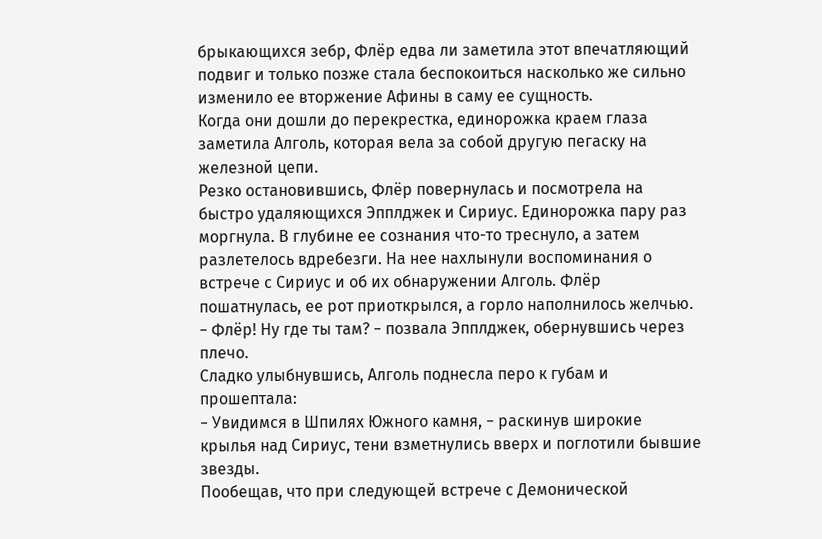брыкающихся зебр, Флёр едва ли заметила этот впечатляющий подвиг и только позже стала беспокоиться насколько же сильно изменило ее вторжение Афины в саму ее сущность.
Когда они дошли до перекрестка, единорожка краем глаза заметила Алголь, которая вела за собой другую пегаску на железной цепи.
Резко остановившись, Флёр повернулась и посмотрела на быстро удаляющихся Эпплджек и Сириус. Единорожка пару раз моргнула. В глубине ее сознания что-то треснуло, а затем разлетелось вдребезги. На нее нахлынули воспоминания о встрече с Сириус и об их обнаружении Алголь. Флёр пошатнулась, ее рот приоткрылся, а горло наполнилось желчью.
− Флёр! Ну где ты там? − позвала Эпплджек, обернувшись через плечо.
Сладко улыбнувшись, Алголь поднесла перо к губам и прошептала:
− Увидимся в Шпилях Южного камня, − раскинув широкие крылья над Сириус, тени взметнулись вверх и поглотили бывшие звезды.
Пообещав, что при следующей встрече с Демонической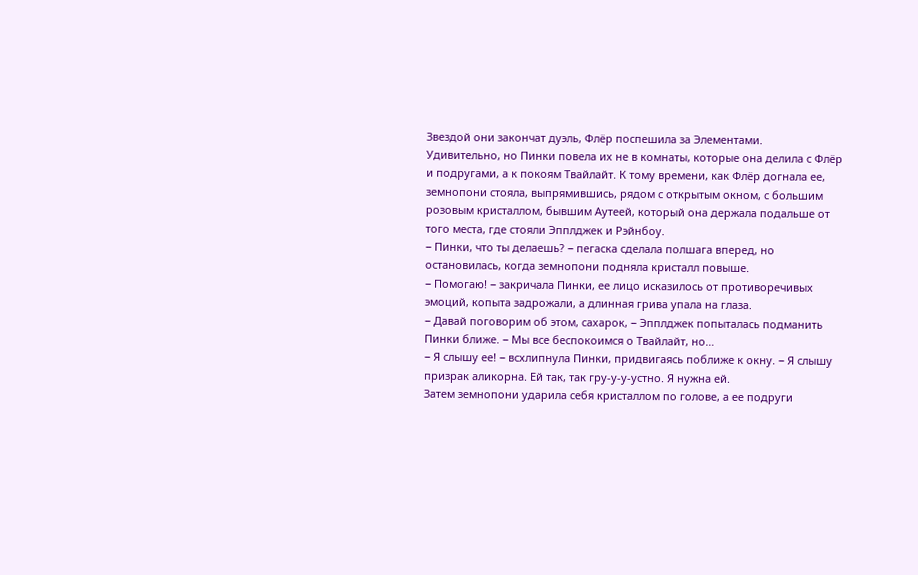Звездой они закончат дуэль, Флёр поспешила за Элементами.
Удивительно, но Пинки повела их не в комнаты, которые она делила с Флёр и подругами, а к покоям Твайлайт. К тому времени, как Флёр догнала ее, земнопони стояла, выпрямившись, рядом с открытым окном, с большим розовым кристаллом, бывшим Аутеей, который она держала подальше от того места, где стояли Эпплджек и Рэйнбоу.
− Пинки, что ты делаешь? − пегаска сделала полшага вперед, но остановилась, когда земнопони подняла кристалл повыше.
− Помогаю! − закричала Пинки, ее лицо исказилось от противоречивых эмоций, копыта задрожали, а длинная грива упала на глаза.
− Давай поговорим об этом, сахарок, − Эпплджек попыталась подманить Пинки ближе. − Мы все беспокоимся о Твайлайт, но…
− Я слышу ее! − всхлипнула Пинки, придвигаясь поближе к окну. − Я слышу призрак аликорна. Ей так, так гру-у-у-устно. Я нужна ей.
Затем земнопони ударила себя кристаллом по голове, а ее подруги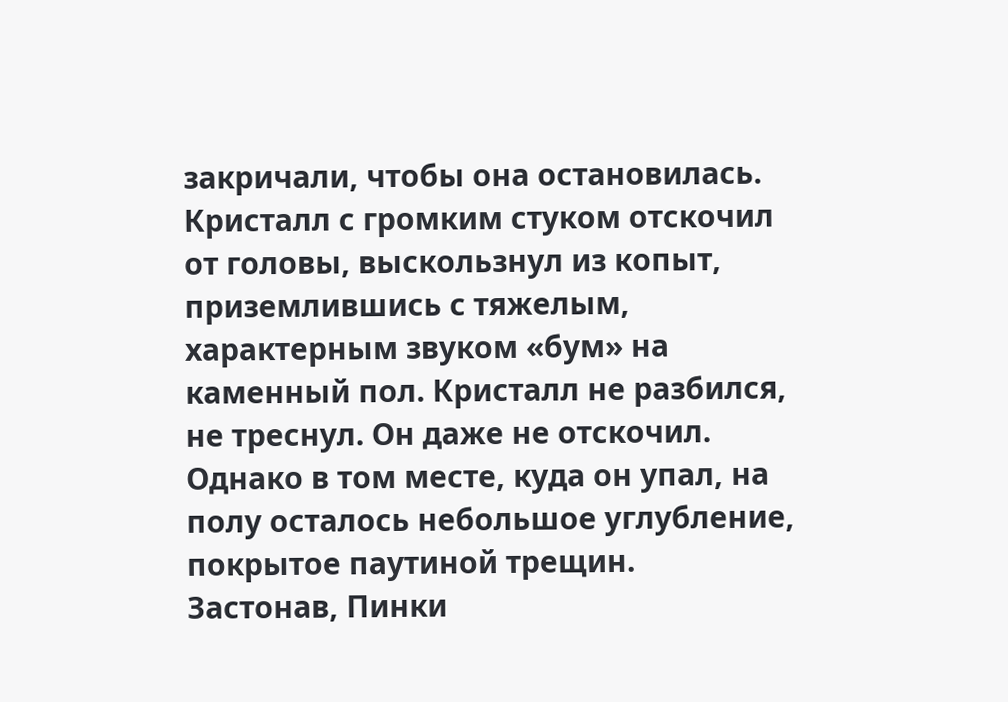закричали, чтобы она остановилась. Кристалл с громким стуком отскочил от головы, выскользнул из копыт, приземлившись с тяжелым, характерным звуком «бум» на каменный пол. Кристалл не разбился, не треснул. Он даже не отскочил. Однако в том месте, куда он упал, на полу осталось небольшое углубление, покрытое паутиной трещин.
Застонав, Пинки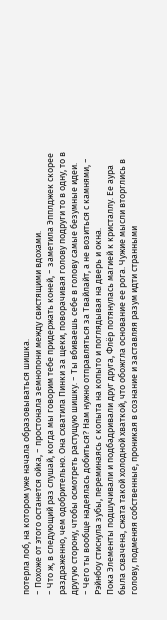потерла лоб, на котором уже начала образовываться шишка.
− Похоже от этого останется ойка, − простонала земнопони между свистящими вдохами.
− Что ж, в следующий раз слушай, когда мы говорим тебе придержать коней, − заметила Эпплджек скорее раздраженно, чем одобрительно. Она схватила Пинки за щеки, поворачивая голову подруги то в одну, то в другую сторону, чтобы осмотреть растущую шишку. − Ты вбиваешь себе в голову самые безумные идеи.
− Чего ты вообще надеялась добиться? Нам нужно отправляться за Твайлайт, а не возиться с камнями, − Рэйнбоу стиснула зубы, переминаясь с копыта на копыто и поглядывая на дверь и окна.
Пока Элементы подшучивали и подбадривали друг друга, Флёр потянулась магией к кристаллу. Ее аура была схвачена, сжата такой холодной хваткой, что обожгла основание ее рога. Чужие мысли вторглись в голову, подменяя собственные, проникая в сознание и заставляя разум идти странными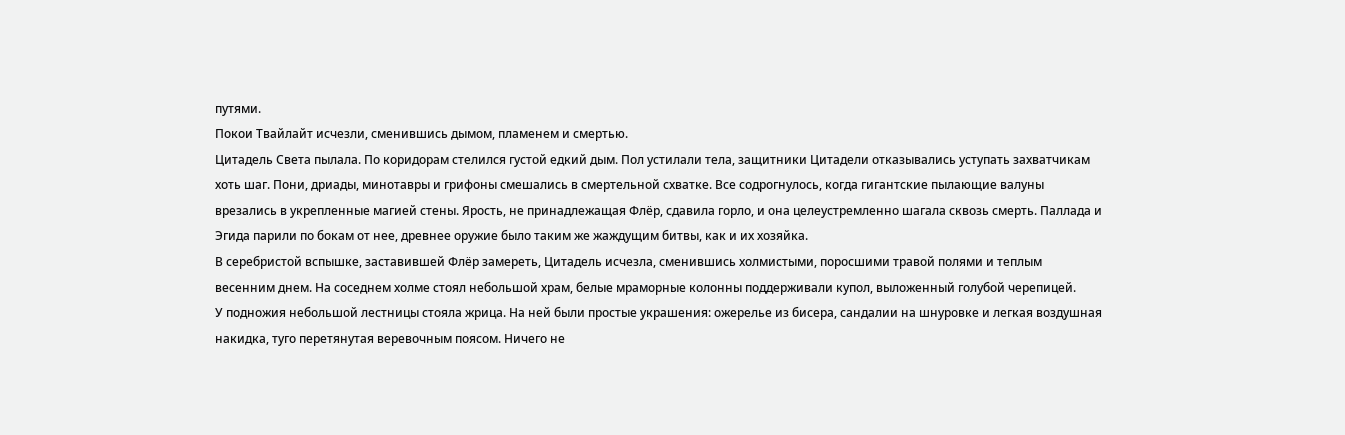путями.
Покои Твайлайт исчезли, сменившись дымом, пламенем и смертью.
Цитадель Света пылала. По коридорам стелился густой едкий дым. Пол устилали тела, защитники Цитадели отказывались уступать захватчикам хоть шаг. Пони, дриады, минотавры и грифоны смешались в смертельной схватке. Все содрогнулось, когда гигантские пылающие валуны врезались в укрепленные магией стены. Ярость, не принадлежащая Флёр, сдавила горло, и она целеустремленно шагала сквозь смерть. Паллада и Эгида парили по бокам от нее, древнее оружие было таким же жаждущим битвы, как и их хозяйка.
В серебристой вспышке, заставившей Флёр замереть, Цитадель исчезла, сменившись холмистыми, поросшими травой полями и теплым весенним днем. На соседнем холме стоял небольшой храм, белые мраморные колонны поддерживали купол, выложенный голубой черепицей.
У подножия небольшой лестницы стояла жрица. На ней были простые украшения: ожерелье из бисера, сандалии на шнуровке и легкая воздушная накидка, туго перетянутая веревочным поясом. Ничего не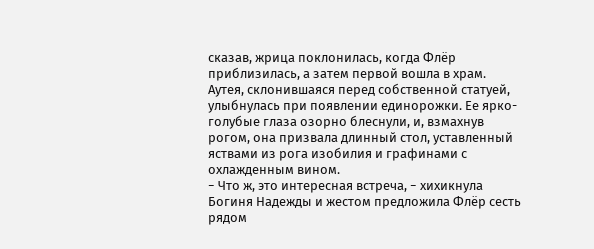сказав, жрица поклонилась, когда Флёр приблизилась, а затем первой вошла в храм.
Аутея, склонившаяся перед собственной статуей, улыбнулась при появлении единорожки. Ее ярко-голубые глаза озорно блеснули, и, взмахнув рогом, она призвала длинный стол, уставленный яствами из рога изобилия и графинами с охлажденным вином.
− Что ж, это интересная встреча, − хихикнула Богиня Надежды и жестом предложила Флёр сесть рядом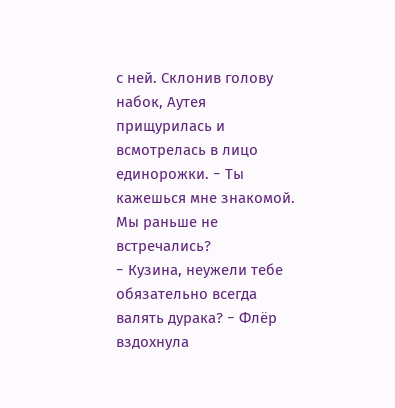с ней. Склонив голову набок, Аутея прищурилась и всмотрелась в лицо единорожки. − Ты кажешься мне знакомой. Мы раньше не встречались?
− Кузина, неужели тебе обязательно всегда валять дурака? − Флёр вздохнула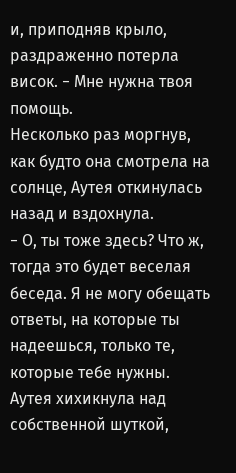и, приподняв крыло, раздраженно потерла висок. − Мне нужна твоя помощь.
Несколько раз моргнув, как будто она смотрела на солнце, Аутея откинулась назад и вздохнула.
− О, ты тоже здесь? Что ж, тогда это будет веселая беседа. Я не могу обещать ответы, на которые ты надеешься, только те, которые тебе нужны.
Аутея хихикнула над собственной шуткой,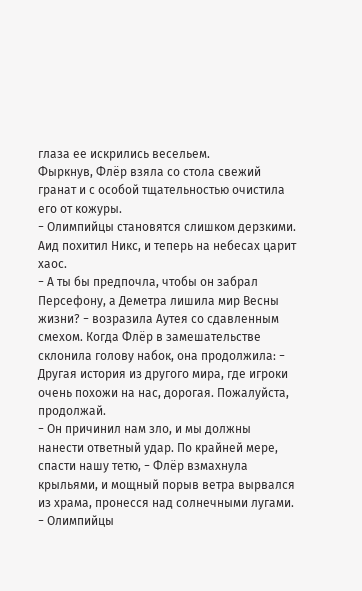глаза ее искрились весельем.
Фыркнув, Флёр взяла со стола свежий гранат и с особой тщательностью очистила его от кожуры.
− Олимпийцы становятся слишком дерзкими. Аид похитил Никс, и теперь на небесах царит хаос.
− А ты бы предпочла, чтобы он забрал Персефону, а Деметра лишила мир Весны жизни? − возразила Аутея со сдавленным смехом. Когда Флёр в замешательстве склонила голову набок, она продолжила: − Другая история из другого мира, где игроки очень похожи на нас, дорогая. Пожалуйста, продолжай.
− Он причинил нам зло, и мы должны нанести ответный удар. По крайней мере, спасти нашу тетю, − Флёр взмахнула крыльями, и мощный порыв ветра вырвался из храма, пронесся над солнечными лугами. − Олимпийцы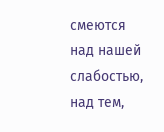смеются над нашей слабостью, над тем,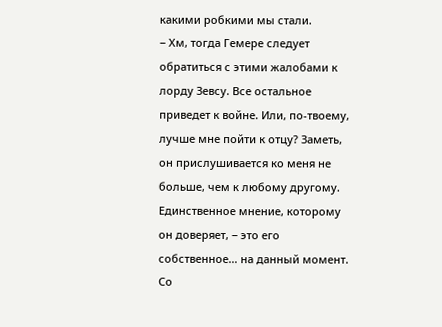какими робкими мы стали.
− Хм, тогда Гемере следует обратиться с этими жалобами к лорду Зевсу. Все остальное приведет к войне. Или, по-твоему, лучше мне пойти к отцу? Заметь, он прислушивается ко меня не больше, чем к любому другому. Единственное мнение, которому он доверяет, − это его собственное… на данный момент. Со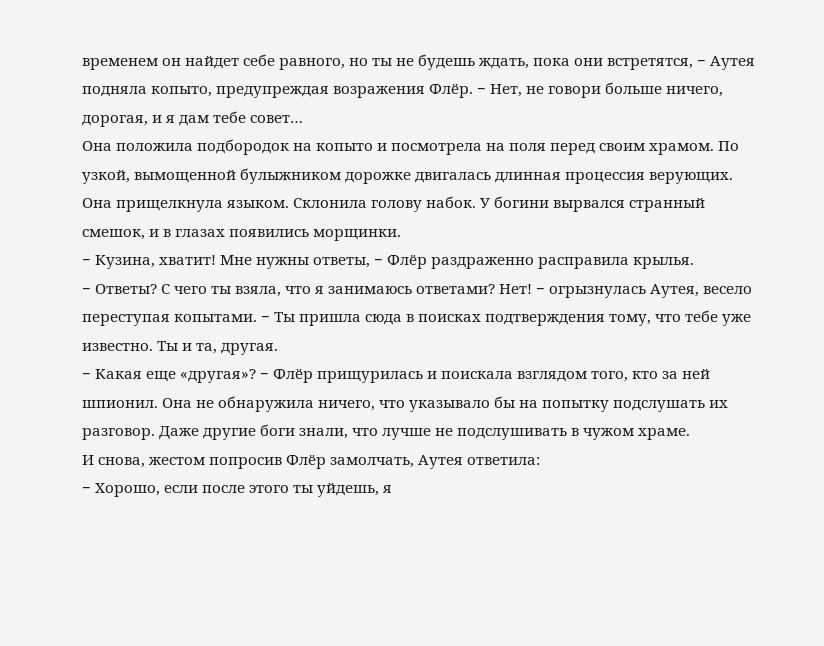временем он найдет себе равного, но ты не будешь ждать, пока они встретятся, − Аутея подняла копыто, предупреждая возражения Флёр. − Нет, не говори больше ничего, дорогая, и я дам тебе совет…
Она положила подбородок на копыто и посмотрела на поля перед своим храмом. По узкой, вымощенной булыжником дорожке двигалась длинная процессия верующих. Она прищелкнула языком. Склонила голову набок. У богини вырвался странный смешок, и в глазах появились морщинки.
− Кузина, хватит! Мне нужны ответы, − Флёр раздраженно расправила крылья.
− Ответы? С чего ты взяла, что я занимаюсь ответами? Нет! − огрызнулась Аутея, весело переступая копытами. − Ты пришла сюда в поисках подтверждения тому, что тебе уже известно. Ты и та, другая.
− Какая еще «другая»? − Флёр прищурилась и поискала взглядом того, кто за ней шпионил. Она не обнаружила ничего, что указывало бы на попытку подслушать их разговор. Даже другие боги знали, что лучше не подслушивать в чужом храме.
И снова, жестом попросив Флёр замолчать, Аутея ответила:
− Хорошо, если после этого ты уйдешь, я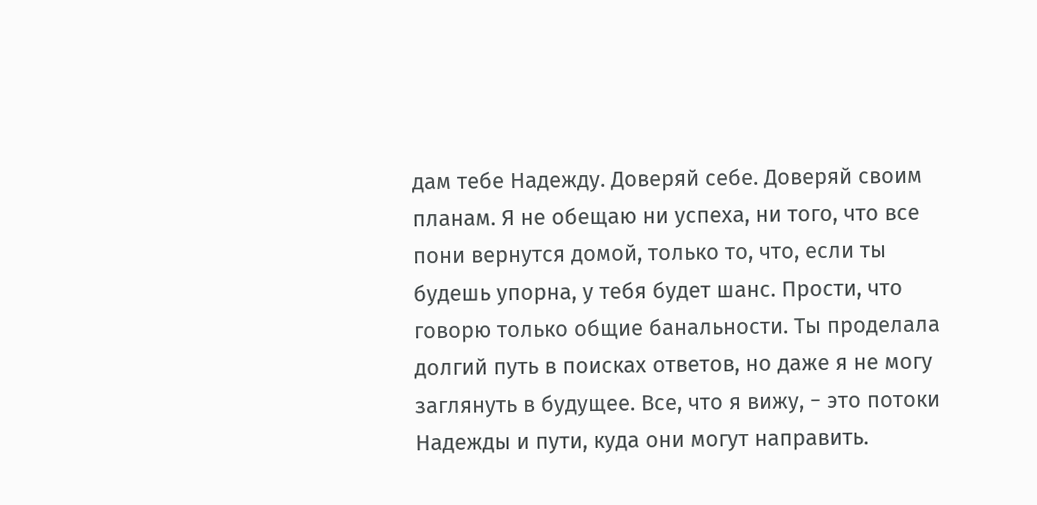дам тебе Надежду. Доверяй себе. Доверяй своим планам. Я не обещаю ни успеха, ни того, что все пони вернутся домой, только то, что, если ты будешь упорна, у тебя будет шанс. Прости, что говорю только общие банальности. Ты проделала долгий путь в поисках ответов, но даже я не могу заглянуть в будущее. Все, что я вижу, − это потоки Надежды и пути, куда они могут направить.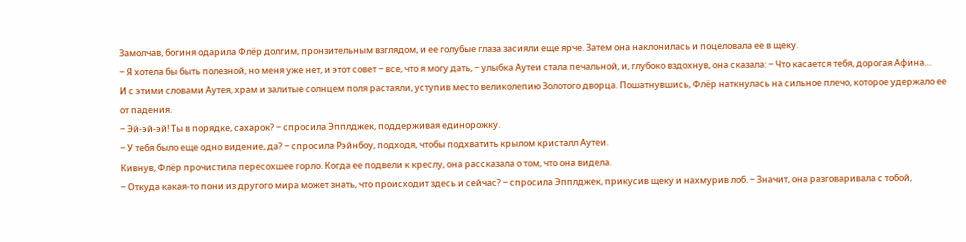Замолчав, богиня одарила Флёр долгим, пронзительным взглядом, и ее голубые глаза засияли еще ярче. Затем она наклонилась и поцеловала ее в щеку.
− Я хотела бы быть полезной, но меня уже нет, и этот совет − все, что я могу дать, − улыбка Аутеи стала печальной, и, глубоко вздохнув, она сказала: − Что касается тебя, дорогая Афина…
И с этими словами Аутея, храм и залитые солнцем поля растаяли, уступив место великолепию Золотого дворца. Пошатнувшись, Флёр наткнулась на сильное плечо, которое удержало ее от падения.
− Эй-эй-эй! Ты в порядке, сахарок? − спросила Эпплджек, поддерживая единорожку.
− У тебя было еще одно видение, да? − спросила Рэйнбоу, подходя, чтобы подхватить крылом кристалл Аутеи.
Кивнув, Флёр прочистила пересохшее горло. Когда ее подвели к креслу, она рассказала о том, что она видела.
− Откуда какая-то пони из другого мира может знать, что происходит здесь и сейчас? − спросила Эпплджек, прикусив щеку и нахмурив лоб. − Значит, она разговаривала с тобой,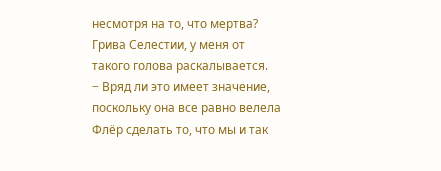несмотря на то, что мертва? Грива Селестии, у меня от такого голова раскалывается.
− Вряд ли это имеет значение, поскольку она все равно велела Флёр сделать то, что мы и так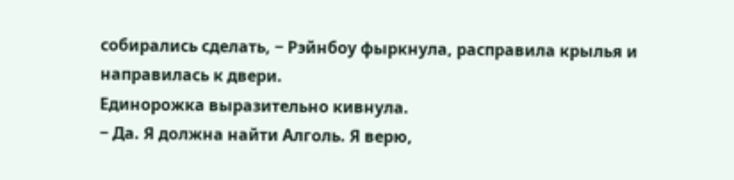собирались сделать, − Рэйнбоу фыркнула, расправила крылья и направилась к двери.
Единорожка выразительно кивнула.
− Да. Я должна найти Алголь. Я верю,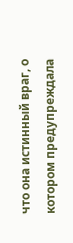что она истинный враг, о котором предупреждала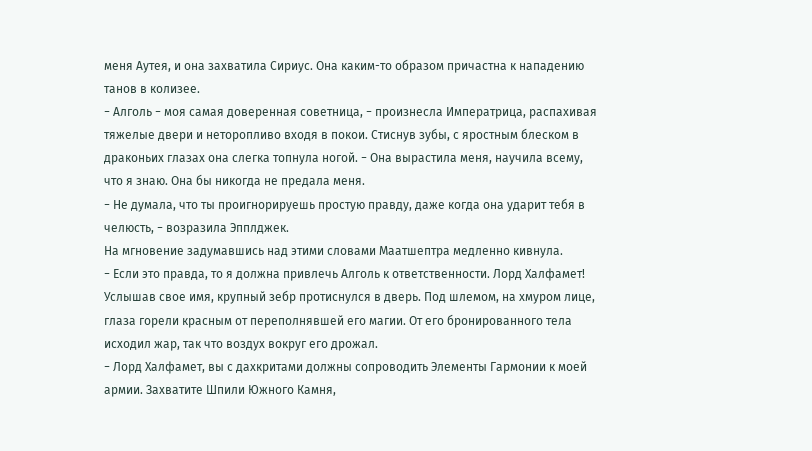меня Аутея, и она захватила Сириус. Она каким-то образом причастна к нападению танов в колизее.
− Алголь − моя самая доверенная советница, − произнесла Императрица, распахивая тяжелые двери и неторопливо входя в покои. Стиснув зубы, с яростным блеском в драконьих глазах она слегка топнула ногой. − Она вырастила меня, научила всему, что я знаю. Она бы никогда не предала меня.
− Не думала, что ты проигнорируешь простую правду, даже когда она ударит тебя в челюсть, − возразила Эпплджек.
На мгновение задумавшись над этими словами Маатшептра медленно кивнула.
− Если это правда, то я должна привлечь Алголь к ответственности. Лорд Халфамет!
Услышав свое имя, крупный зебр протиснулся в дверь. Под шлемом, на хмуром лице, глаза горели красным от переполнявшей его магии. От его бронированного тела исходил жар, так что воздух вокруг его дрожал.
− Лорд Халфамет, вы с дахкритами должны сопроводить Элементы Гармонии к моей армии. Захватите Шпили Южного Камня,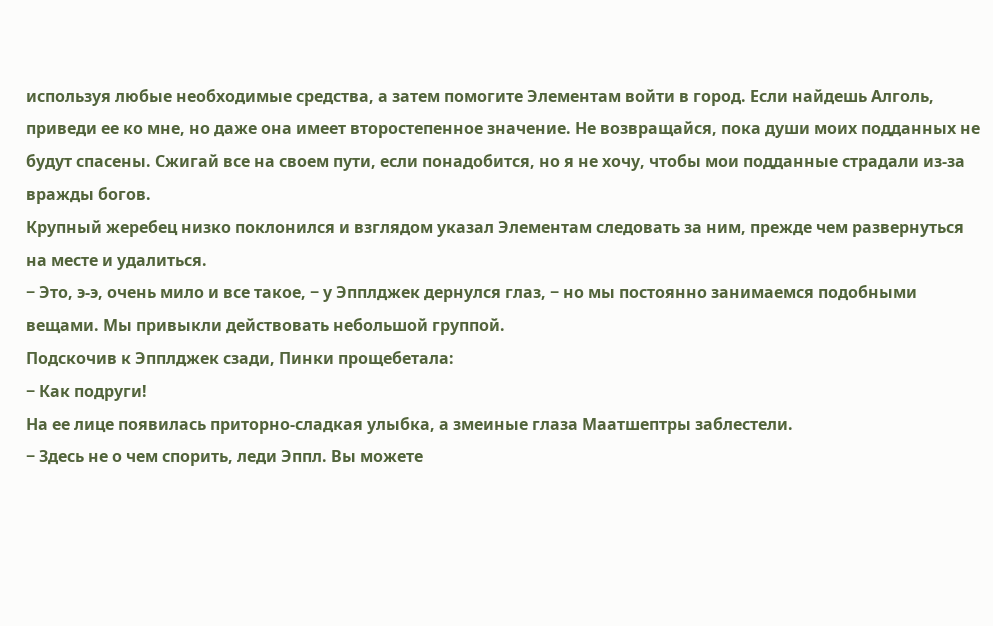используя любые необходимые средства, а затем помогите Элементам войти в город. Если найдешь Алголь, приведи ее ко мне, но даже она имеет второстепенное значение. Не возвращайся, пока души моих подданных не будут спасены. Сжигай все на своем пути, если понадобится, но я не хочу, чтобы мои подданные страдали из-за вражды богов.
Крупный жеребец низко поклонился и взглядом указал Элементам следовать за ним, прежде чем развернуться на месте и удалиться.
− Это, э-э, очень мило и все такое, − у Эпплджек дернулся глаз, − но мы постоянно занимаемся подобными вещами. Мы привыкли действовать небольшой группой.
Подскочив к Эпплджек сзади, Пинки прощебетала:
− Как подруги!
На ее лице появилась приторно-сладкая улыбка, а змеиные глаза Маатшептры заблестели.
− Здесь не о чем спорить, леди Эппл. Вы можете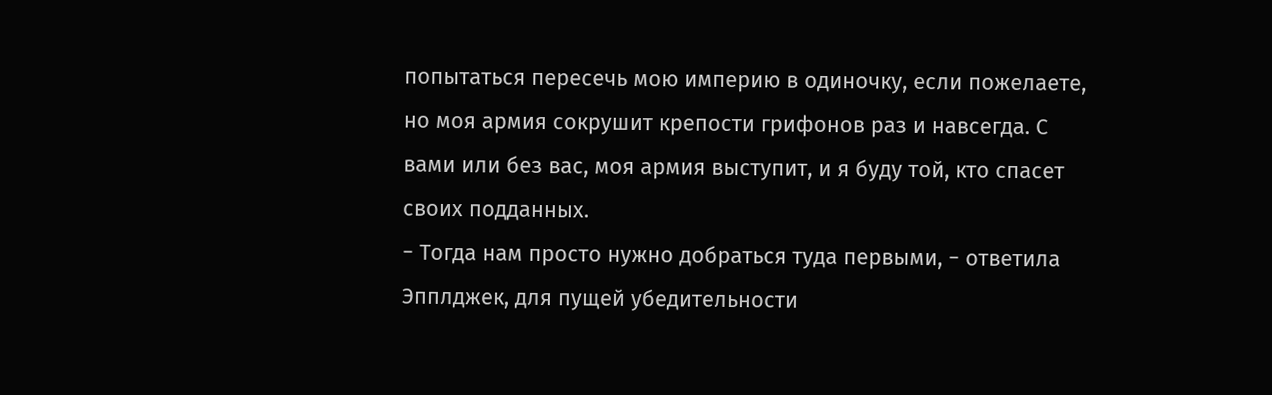попытаться пересечь мою империю в одиночку, если пожелаете, но моя армия сокрушит крепости грифонов раз и навсегда. С вами или без вас, моя армия выступит, и я буду той, кто спасет своих подданных.
− Тогда нам просто нужно добраться туда первыми, − ответила Эпплджек, для пущей убедительности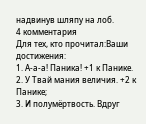надвинув шляпу на лоб.
4 комментария
Для тех, кто прочитал:Ваши достижения:
1. А-а-а! Паника! +1 к Панике.
2. У Твай мания величия. +2 к Панике;
3. И полумёртвость. Вдруг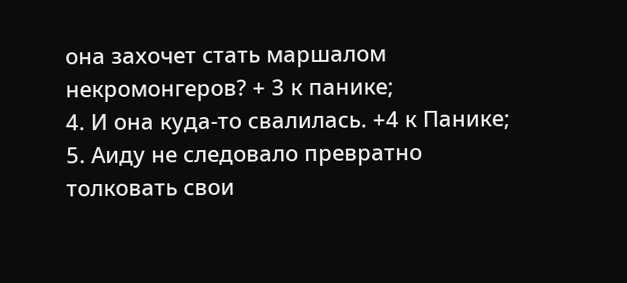она захочет стать маршалом некромонгеров? + 3 к панике;
4. И она куда-то свалилась. +4 к Панике;
5. Аиду не следовало превратно толковать свои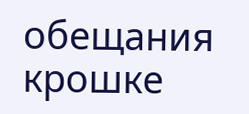обещания крошке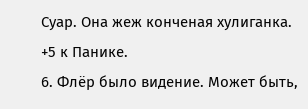Суар. Она жеж конченая хулиганка. +5 к Панике.
6. Флёр было видение. Может быть,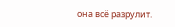она всё разрулит.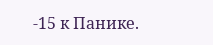-15 к Панике.